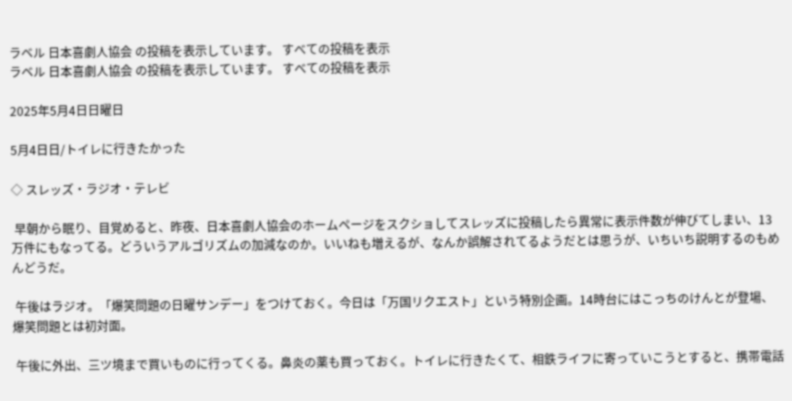ラベル 日本喜劇人協会 の投稿を表示しています。 すべての投稿を表示
ラベル 日本喜劇人協会 の投稿を表示しています。 すべての投稿を表示

2025年5月4日日曜日

5月4日日/トイレに行きたかった

◇ スレッズ・ラジオ・テレビ

 早朝から眠り、目覚めると、昨夜、日本喜劇人協会のホームページをスクショしてスレッズに投稿したら異常に表示件数が伸びてしまい、13万件にもなってる。どういうアルゴリズムの加減なのか。いいねも増えるが、なんか誤解されてるようだとは思うが、いちいち説明するのもめんどうだ。

 午後はラジオ。「爆笑問題の日曜サンデー」をつけておく。今日は「万国リクエスト」という特別企画。14時台にはこっちのけんとが登場、爆笑問題とは初対面。

 午後に外出、三ツ境まで買いものに行ってくる。鼻炎の薬も買っておく。トイレに行きたくて、相鉄ライフに寄っていこうとすると、携帯電話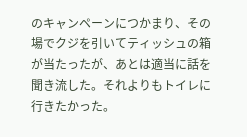のキャンペーンにつかまり、その場でクジを引いてティッシュの箱が当たったが、あとは適当に話を聞き流した。それよりもトイレに行きたかった。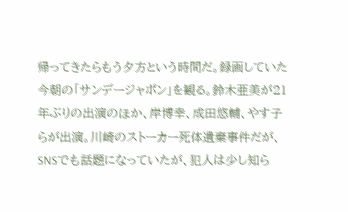帰ってきたらもう夕方という時間だ。録画していた今朝の「サンデージャポン」を観る。鈴木亜美が21年ぶりの出演のほか、岸博幸、成田悠輔、やす子らが出演。川崎のストーカー死体遺棄事件だが、SNSでも話題になっていたが、犯人は少し知ら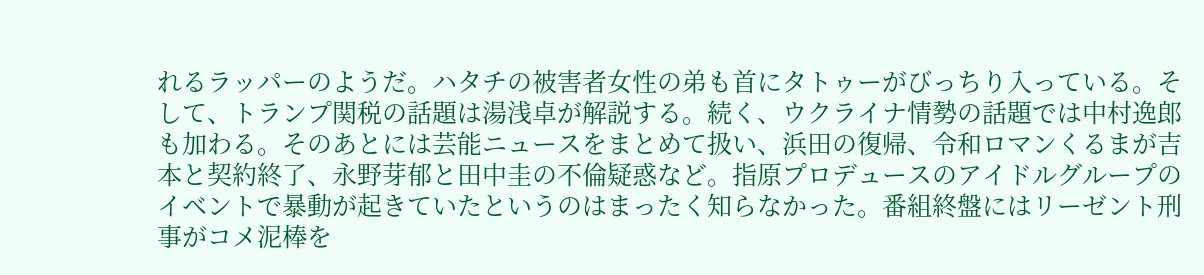れるラッパーのようだ。ハタチの被害者女性の弟も首にタトゥーがびっちり入っている。そして、トランプ関税の話題は湯浅卓が解説する。続く、ウクライナ情勢の話題では中村逸郎も加わる。そのあとには芸能ニュースをまとめて扱い、浜田の復帰、令和ロマンくるまが吉本と契約終了、永野芽郁と田中圭の不倫疑惑など。指原プロデュースのアイドルグループのイベントで暴動が起きていたというのはまったく知らなかった。番組終盤にはリーゼント刑事がコメ泥棒を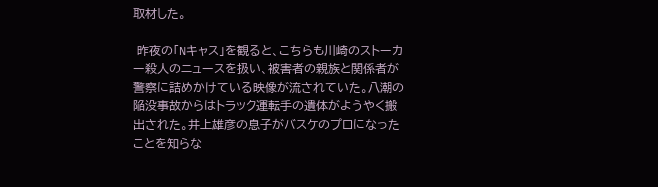取材した。

 昨夜の「Nキャス」を観ると、こちらも川崎のストーカー殺人のニュースを扱い、被害者の親族と関係者が警察に詰めかけている映像が流されていた。八潮の陥没事故からはトラック運転手の遺体がようやく搬出された。井上雄彦の息子がバスケのプロになったことを知らな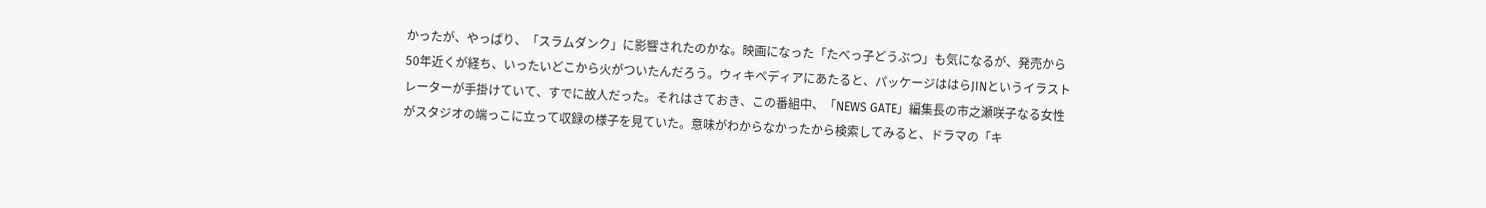かったが、やっぱり、「スラムダンク」に影響されたのかな。映画になった「たべっ子どうぶつ」も気になるが、発売から50年近くが経ち、いったいどこから火がついたんだろう。ウィキペディアにあたると、パッケージははらJINというイラストレーターが手掛けていて、すでに故人だった。それはさておき、この番組中、「NEWS GATE」編集長の市之瀬咲子なる女性がスタジオの端っこに立って収録の様子を見ていた。意味がわからなかったから検索してみると、ドラマの「キ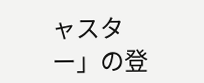ャスター」の登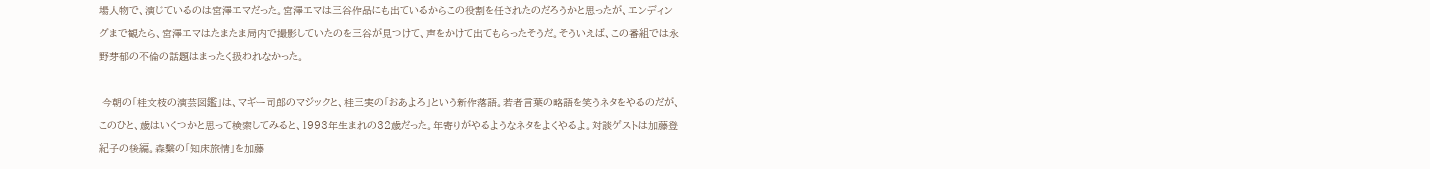場人物で、演じているのは宮澤エマだった。宮澤エマは三谷作品にも出ているからこの役割を任されたのだろうかと思ったが、エンディングまで観たら、宮澤エマはたまたま局内で撮影していたのを三谷が見つけて、声をかけて出てもらったそうだ。そういえば、この番組では永野芽郁の不倫の話題はまったく扱われなかった。

 今朝の「桂文枝の演芸図鑑」は、マギー司郎のマジックと、桂三実の「おあよろ」という新作落語。若者言葉の略語を笑うネタをやるのだが、このひと、歳はいくつかと思って検索してみると、1993年生まれの32歳だった。年寄りがやるようなネタをよくやるよ。対談ゲストは加藤登紀子の後編。森繫の「知床旅情」を加藤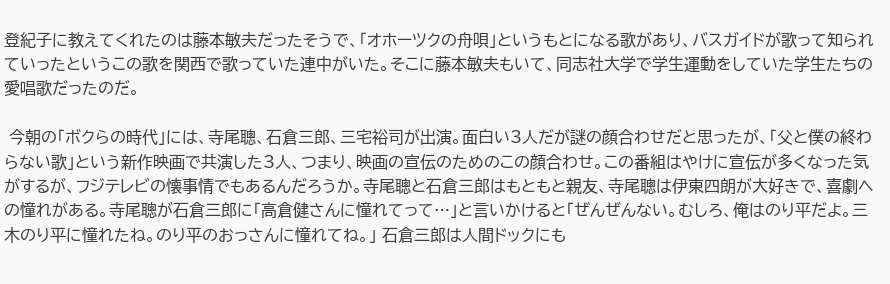登紀子に教えてくれたのは藤本敏夫だったそうで、「オホーツクの舟唄」というもとになる歌があり、バスガイドが歌って知られていったというこの歌を関西で歌っていた連中がいた。そこに藤本敏夫もいて、同志社大学で学生運動をしていた学生たちの愛唱歌だったのだ。

 今朝の「ボクらの時代」には、寺尾聰、石倉三郎、三宅裕司が出演。面白い3人だが謎の顔合わせだと思ったが、「父と僕の終わらない歌」という新作映画で共演した3人、つまり、映画の宣伝のためのこの顔合わせ。この番組はやけに宣伝が多くなった気がするが、フジテレビの懐事情でもあるんだろうか。寺尾聰と石倉三郎はもともと親友、寺尾聰は伊東四朗が大好きで、喜劇への憧れがある。寺尾聰が石倉三郎に「高倉健さんに憧れてって…」と言いかけると「ぜんぜんない。むしろ、俺はのり平だよ。三木のり平に憧れたね。のり平のおっさんに憧れてね。」 石倉三郎は人間ドックにも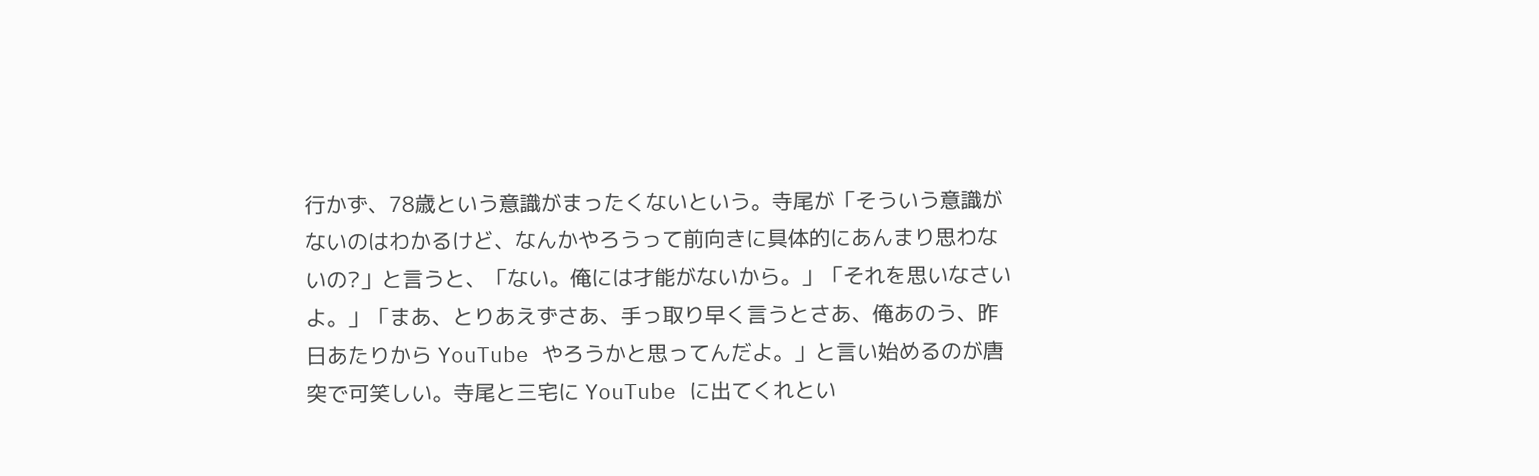行かず、78歳という意識がまったくないという。寺尾が「そういう意識がないのはわかるけど、なんかやろうって前向きに具体的にあんまり思わないの?」と言うと、「ない。俺には才能がないから。」「それを思いなさいよ。」「まあ、とりあえずさあ、手っ取り早く言うとさあ、俺あのう、昨日あたりから YouTube やろうかと思ってんだよ。」と言い始めるのが唐突で可笑しい。寺尾と三宅に YouTube に出てくれとい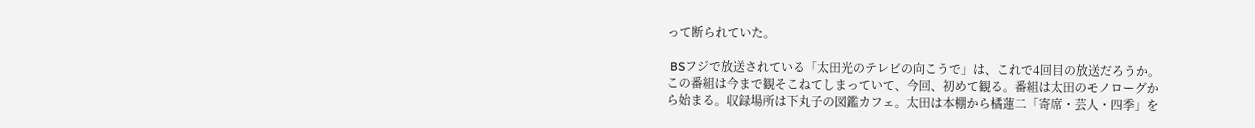って断られていた。

 BSフジで放送されている「太田光のテレビの向こうで」は、これで4回目の放送だろうか。この番組は今まで観そこねてしまっていて、今回、初めて観る。番組は太田のモノローグから始まる。収録場所は下丸子の図鑑カフェ。太田は本棚から橘蓮二「寄席・芸人・四季」を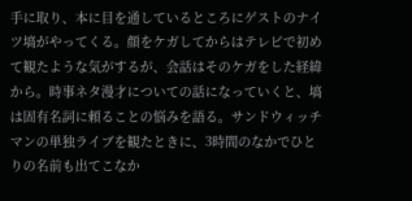手に取り、本に目を通しているところにゲストのナイツ塙がやってくる。顔をケガしてからはテレビで初めて観たような気がするが、会話はそのケガをした経緯から。時事ネタ漫才についての話になっていくと、塙は固有名詞に頼ることの悩みを語る。サンドウィッチマンの単独ライブを観たときに、3時間のなかでひとりの名前も出てこなか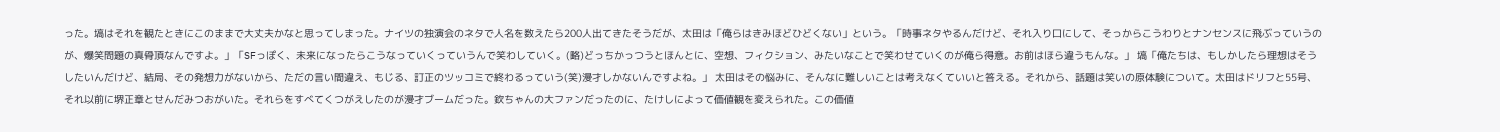った。塙はそれを観たときにこのままで大丈夫かなと思ってしまった。ナイツの独演会のネタで人名を数えたら200人出てきたそうだが、太田は「俺らはきみほどひどくない」という。「時事ネタやるんだけど、それ入り口にして、そっからこうわりとナンセンスに飛ぶっていうのが、爆笑問題の真骨頂なんですよ。」「SFっぽく、未来になったらこうなっていくっていうんで笑わしていく。(略)どっちかっつうとほんとに、空想、フィクション、みたいなことで笑わせていくのが俺ら得意。お前はほら違うもんな。」 塙「俺たちは、もしかしたら理想はそうしたいんだけど、結局、その発想力がないから、ただの言い間違え、もじる、訂正のツッコミで終わるっていう(笑)漫才しかないんですよね。」 太田はその悩みに、そんなに難しいことは考えなくていいと答える。それから、話題は笑いの原体験について。太田はドリフと55号、それ以前に堺正章とせんだみつおがいた。それらをすべてくつがえしたのが漫才ブームだった。欽ちゃんの大ファンだったのに、たけしによって価値観を変えられた。この価値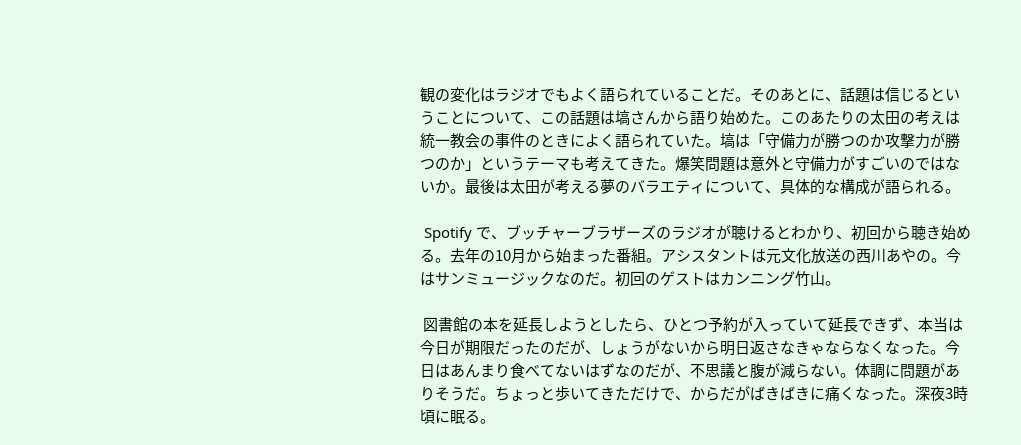観の変化はラジオでもよく語られていることだ。そのあとに、話題は信じるということについて、この話題は塙さんから語り始めた。このあたりの太田の考えは統一教会の事件のときによく語られていた。塙は「守備力が勝つのか攻撃力が勝つのか」というテーマも考えてきた。爆笑問題は意外と守備力がすごいのではないか。最後は太田が考える夢のバラエティについて、具体的な構成が語られる。

 Spotify で、ブッチャーブラザーズのラジオが聴けるとわかり、初回から聴き始める。去年の10月から始まった番組。アシスタントは元文化放送の西川あやの。今はサンミュージックなのだ。初回のゲストはカンニング竹山。

 図書館の本を延長しようとしたら、ひとつ予約が入っていて延長できず、本当は今日が期限だったのだが、しょうがないから明日返さなきゃならなくなった。今日はあんまり食べてないはずなのだが、不思議と腹が減らない。体調に問題がありそうだ。ちょっと歩いてきただけで、からだがばきばきに痛くなった。深夜3時頃に眠る。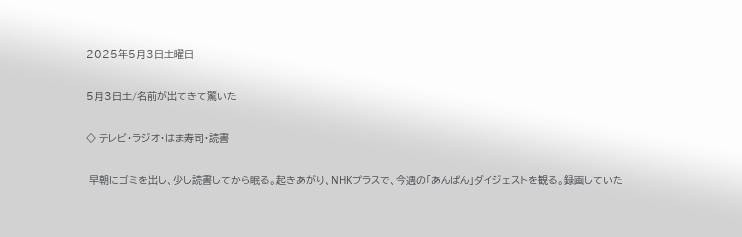2025年5月3日土曜日

5月3日土/名前が出てきて驚いた

◇ テレビ・ラジオ・はま寿司・読書

 早朝にゴミを出し、少し読書してから眠る。起きあがり、NHKプラスで、今週の「あんぱん」ダイジェストを観る。録画していた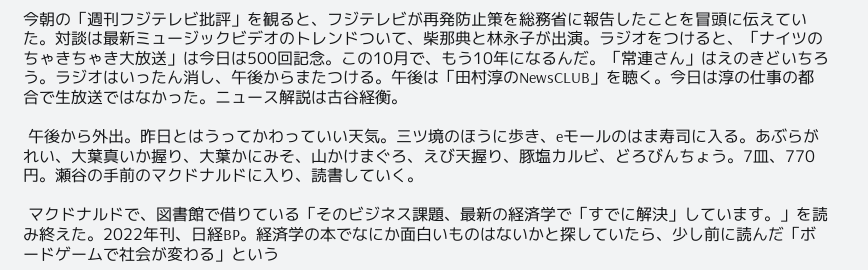今朝の「週刊フジテレビ批評」を観ると、フジテレビが再発防止策を総務省に報告したことを冒頭に伝えていた。対談は最新ミュージックビデオのトレンドついて、柴那典と林永子が出演。ラジオをつけると、「ナイツのちゃきちゃき大放送」は今日は500回記念。この10月で、もう10年になるんだ。「常連さん」はえのきどいちろう。ラジオはいったん消し、午後からまたつける。午後は「田村淳のNewsCLUB」を聴く。今日は淳の仕事の都合で生放送ではなかった。ニュース解説は古谷経衡。

 午後から外出。昨日とはうってかわっていい天気。三ツ境のほうに歩き、eモールのはま寿司に入る。あぶらがれい、大葉真いか握り、大葉かにみそ、山かけまぐろ、えび天握り、豚塩カルビ、どろびんちょう。7皿、770円。瀬谷の手前のマクドナルドに入り、読書していく。

 マクドナルドで、図書館で借りている「そのビジネス課題、最新の経済学で「すでに解決」しています。」を読み終えた。2022年刊、日経BP。経済学の本でなにか面白いものはないかと探していたら、少し前に読んだ「ボードゲームで社会が変わる」という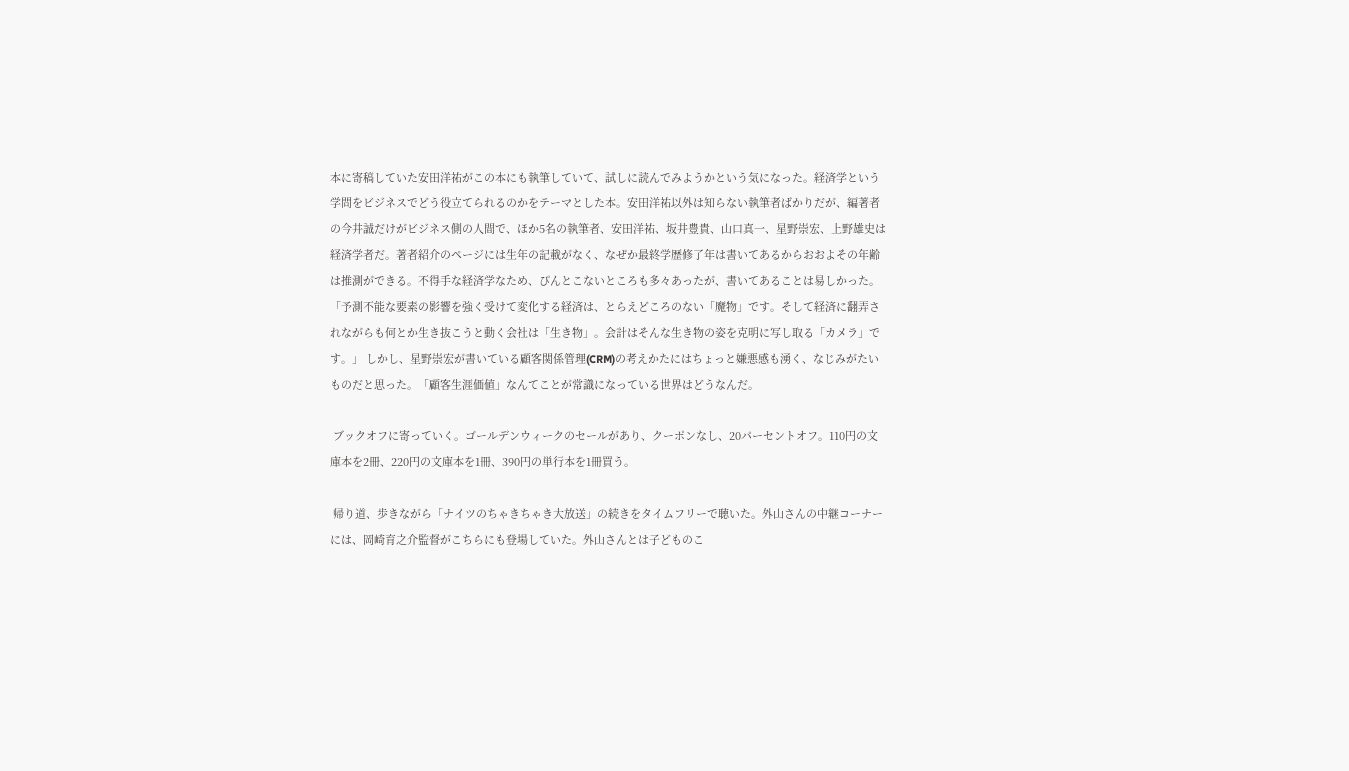本に寄稿していた安田洋祐がこの本にも執筆していて、試しに読んでみようかという気になった。経済学という学問をビジネスでどう役立てられるのかをテーマとした本。安田洋祐以外は知らない執筆者ばかりだが、編著者の今井誠だけがビジネス側の人間で、ほか5名の執筆者、安田洋祐、坂井豊貴、山口真一、星野崇宏、上野雄史は経済学者だ。著者紹介のページには生年の記載がなく、なぜか最終学歴修了年は書いてあるからおおよその年齢は推測ができる。不得手な経済学なため、ぴんとこないところも多々あったが、書いてあることは易しかった。「予測不能な要素の影響を強く受けて変化する経済は、とらえどころのない「魔物」です。そして経済に翻弄されながらも何とか生き抜こうと動く会社は「生き物」。会計はそんな生き物の姿を克明に写し取る「カメラ」です。」 しかし、星野崇宏が書いている顧客関係管理(CRM)の考えかたにはちょっと嫌悪感も湧く、なじみがたいものだと思った。「顧客生涯価値」なんてことが常識になっている世界はどうなんだ。

 ブックオフに寄っていく。ゴールデンウィークのセールがあり、クーポンなし、20パーセントオフ。110円の文庫本を2冊、220円の文庫本を1冊、390円の単行本を1冊買う。

 帰り道、歩きながら「ナイツのちゃきちゃき大放送」の続きをタイムフリーで聴いた。外山さんの中継コーナーには、岡崎育之介監督がこちらにも登場していた。外山さんとは子どものこ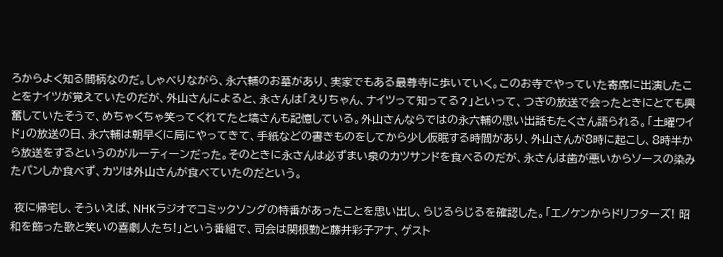ろからよく知る間柄なのだ。しゃべりながら、永六輔のお墓があり、実家でもある最尊寺に歩いていく。このお寺でやっていた寄席に出演したことをナイツが覚えていたのだが、外山さんによると、永さんは「えりちゃん、ナイツって知ってる?」といって、つぎの放送で会ったときにとても興奮していたそうで、めちゃくちゃ笑ってくれてたと塙さんも記憶している。外山さんならではの永六輔の思い出話もたくさん語られる。「土曜ワイド」の放送の日、永六輔は朝早くに局にやってきて、手紙などの書きものをしてから少し仮眠する時間があり、外山さんが8時に起こし、8時半から放送をするというのがルーティーンだった。そのときに永さんは必ずまい泉のカツサンドを食べるのだが、永さんは歯が悪いからソースの染みたパンしか食べず、カツは外山さんが食べていたのだという。

 夜に帰宅し、そういえば、NHKラジオでコミックソングの特番があったことを思い出し、らじるらじるを確認した。「エノケンからドリフターズ! 昭和を飾った歌と笑いの喜劇人たち!」という番組で、司会は関根勤と藤井彩子アナ、ゲスト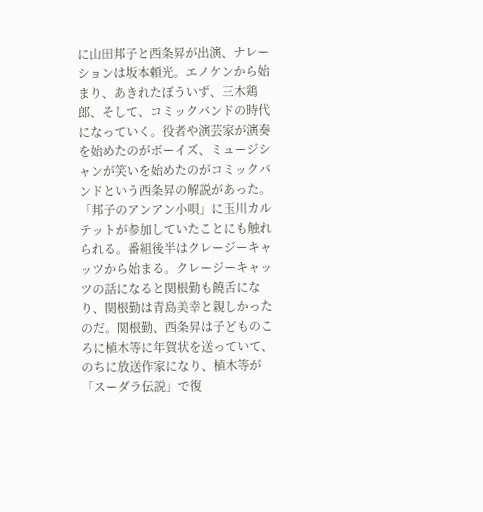に山田邦子と西条昇が出演、ナレーションは坂本頼光。エノケンから始まり、あきれたぼういず、三木鶏郎、そして、コミックバンドの時代になっていく。役者や演芸家が演奏を始めたのがボーイズ、ミュージシャンが笑いを始めたのがコミックバンドという西条昇の解説があった。「邦子のアンアン小唄」に玉川カルテットが参加していたことにも触れられる。番組後半はクレージーキャッツから始まる。クレージーキャッツの話になると関根勤も饒舌になり、関根勤は青島美幸と親しかったのだ。関根勤、西条昇は子どものころに植木等に年賀状を送っていて、のちに放送作家になり、植木等が「スーダラ伝説」で復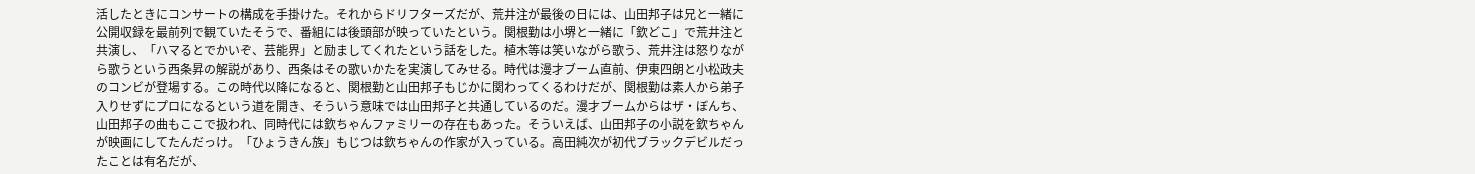活したときにコンサートの構成を手掛けた。それからドリフターズだが、荒井注が最後の日には、山田邦子は兄と一緒に公開収録を最前列で観ていたそうで、番組には後頭部が映っていたという。関根勤は小堺と一緒に「欽どこ」で荒井注と共演し、「ハマるとでかいぞ、芸能界」と励ましてくれたという話をした。植木等は笑いながら歌う、荒井注は怒りながら歌うという西条昇の解説があり、西条はその歌いかたを実演してみせる。時代は漫才ブーム直前、伊東四朗と小松政夫のコンビが登場する。この時代以降になると、関根勤と山田邦子もじかに関わってくるわけだが、関根勤は素人から弟子入りせずにプロになるという道を開き、そういう意味では山田邦子と共通しているのだ。漫才ブームからはザ・ぼんち、山田邦子の曲もここで扱われ、同時代には欽ちゃんファミリーの存在もあった。そういえば、山田邦子の小説を欽ちゃんが映画にしてたんだっけ。「ひょうきん族」もじつは欽ちゃんの作家が入っている。高田純次が初代ブラックデビルだったことは有名だが、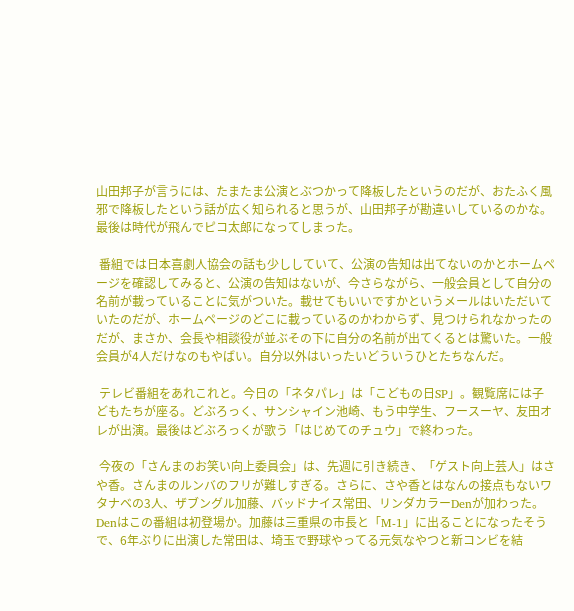山田邦子が言うには、たまたま公演とぶつかって降板したというのだが、おたふく風邪で降板したという話が広く知られると思うが、山田邦子が勘違いしているのかな。最後は時代が飛んでピコ太郎になってしまった。

 番組では日本喜劇人協会の話も少ししていて、公演の告知は出てないのかとホームページを確認してみると、公演の告知はないが、今さらながら、一般会員として自分の名前が載っていることに気がついた。載せてもいいですかというメールはいただいていたのだが、ホームページのどこに載っているのかわからず、見つけられなかったのだが、まさか、会長や相談役が並ぶその下に自分の名前が出てくるとは驚いた。一般会員が4人だけなのもやばい。自分以外はいったいどういうひとたちなんだ。

 テレビ番組をあれこれと。今日の「ネタパレ」は「こどもの日SP」。観覧席には子どもたちが座る。どぶろっく、サンシャイン池崎、もう中学生、フースーヤ、友田オレが出演。最後はどぶろっくが歌う「はじめてのチュウ」で終わった。

 今夜の「さんまのお笑い向上委員会」は、先週に引き続き、「ゲスト向上芸人」はさや香。さんまのルンバのフリが難しすぎる。さらに、さや香とはなんの接点もないワタナベの3人、ザブングル加藤、バッドナイス常田、リンダカラーDenが加わった。Denはこの番組は初登場か。加藤は三重県の市長と「M-1」に出ることになったそうで、6年ぶりに出演した常田は、埼玉で野球やってる元気なやつと新コンビを結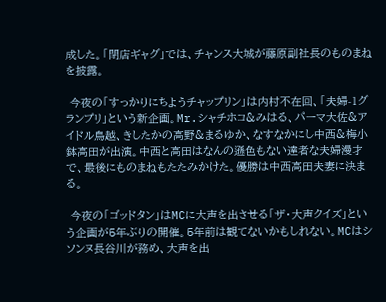成した。「閉店ギャグ」では、チャンス大城が藤原副社長のものまねを披露。

 今夜の「すっかりにちようチャップリン」は内村不在回、「夫婦-1グランプリ」という新企画。Mr.シャチホコ&みはる、パーマ大佐&アイドル鳥越、きしたかの高野&まるゆか、なすなかにし中西&梅小鉢高田が出演。中西と高田はなんの遜色もない達者な夫婦漫才で、最後にものまねもたたみかけた。優勝は中西高田夫妻に決まる。

 今夜の「ゴッドタン」はMCに大声を出させる「ザ・大声クイズ」という企画が5年ぶりの開催。5年前は観てないかもしれない。MCはシソンヌ長谷川が務め、大声を出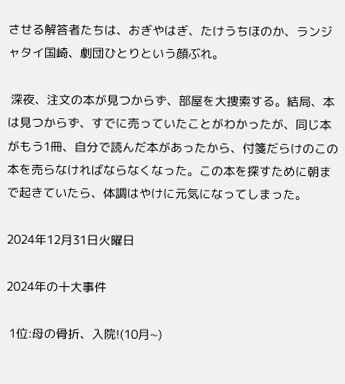させる解答者たちは、おぎやはぎ、たけうちほのか、ランジャタイ国崎、劇団ひとりという顔ぶれ。

 深夜、注文の本が見つからず、部屋を大捜索する。結局、本は見つからず、すでに売っていたことがわかったが、同じ本がもう1冊、自分で読んだ本があったから、付箋だらけのこの本を売らなければならなくなった。この本を探すために朝まで起きていたら、体調はやけに元気になってしまった。

2024年12月31日火曜日

2024年の十大事件

 1位:母の骨折、入院!(10月~)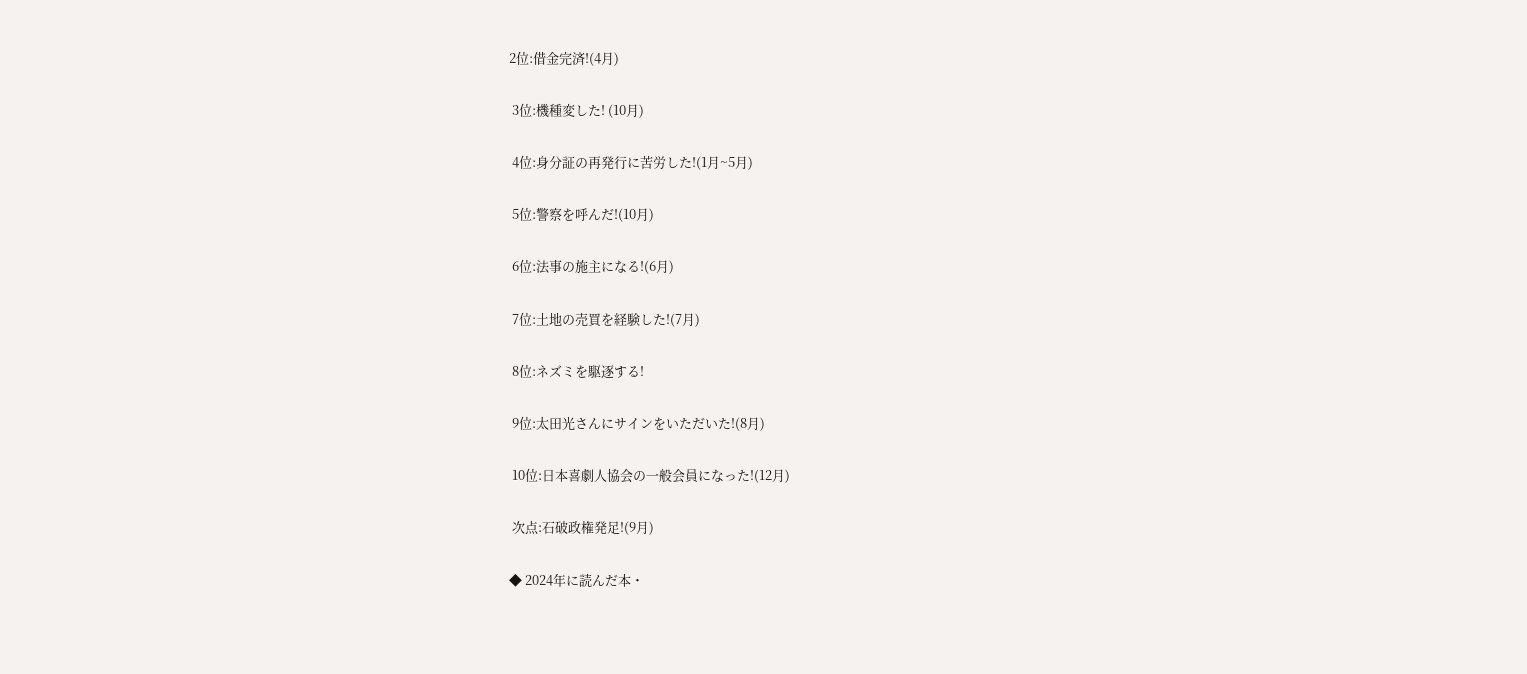2位:借金完済!(4月)

 3位:機種変した! (10月)

 4位:身分証の再発行に苦労した!(1月~5月)

 5位:警察を呼んだ!(10月)

 6位:法事の施主になる!(6月)

 7位:土地の売買を経験した!(7月)

 8位:ネズミを駆逐する!

 9位:太田光さんにサインをいただいた!(8月)

 10位:日本喜劇人協会の一般会員になった!(12月)

 次点:石破政権発足!(9月)

◆ 2024年に読んだ本・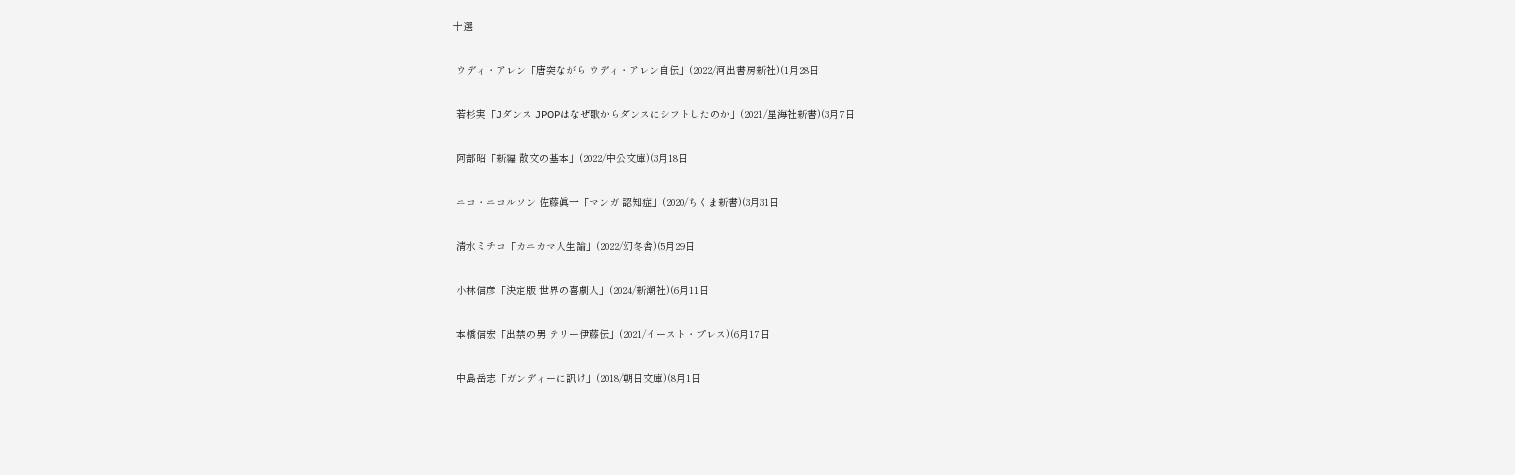十選

 ウディ・アレン「唐突ながら ウディ・アレン自伝」(2022/河出書房新社)(1月28日

 若杉実「Jダンス JPOPはなぜ歌からダンスにシフトしたのか」(2021/星海社新書)(3月7日

 阿部昭「新編 散文の基本」(2022/中公文庫)(3月18日

 ニコ・ニコルソン 佐藤眞一「マンガ 認知症」(2020/ちくま新書)(3月31日

 清水ミチコ「カニカマ人生論」(2022/幻冬舎)(5月29日

 小林信彦「決定版 世界の喜劇人」(2024/新潮社)(6月11日

 本橋信宏「出禁の男 テリー伊藤伝」(2021/イースト・プレス)(6月17日

 中島岳志「ガンディーに訊け」(2018/朝日文庫)(8月1日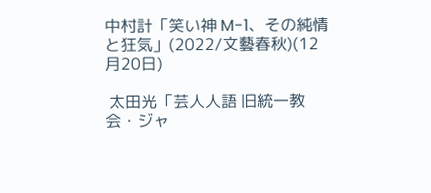中村計「笑い神 M-1、その純情と狂気」(2022/文藝春秋)(12月20日)

 太田光「芸人人語 旧統一教会・ジャ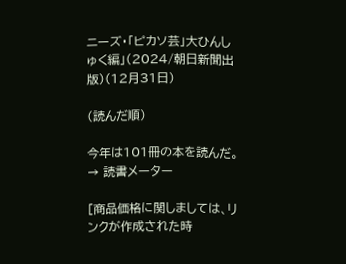ニーズ・「ピカソ芸」大ひんしゅく編」(2024/朝日新聞出版)(12月31日)

(読んだ順)

今年は101冊の本を読んだ。→ 読書メーター

[商品価格に関しましては、リンクが作成された時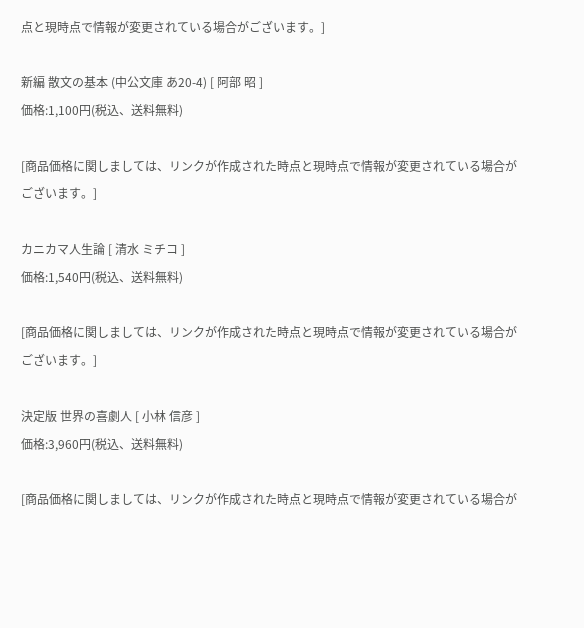点と現時点で情報が変更されている場合がございます。]

新編 散文の基本 (中公文庫 あ20-4) [ 阿部 昭 ]
価格:1,100円(税込、送料無料)

[商品価格に関しましては、リンクが作成された時点と現時点で情報が変更されている場合がございます。]

カニカマ人生論 [ 清水 ミチコ ]
価格:1,540円(税込、送料無料)

[商品価格に関しましては、リンクが作成された時点と現時点で情報が変更されている場合がございます。]

決定版 世界の喜劇人 [ 小林 信彦 ]
価格:3,960円(税込、送料無料)

[商品価格に関しましては、リンクが作成された時点と現時点で情報が変更されている場合が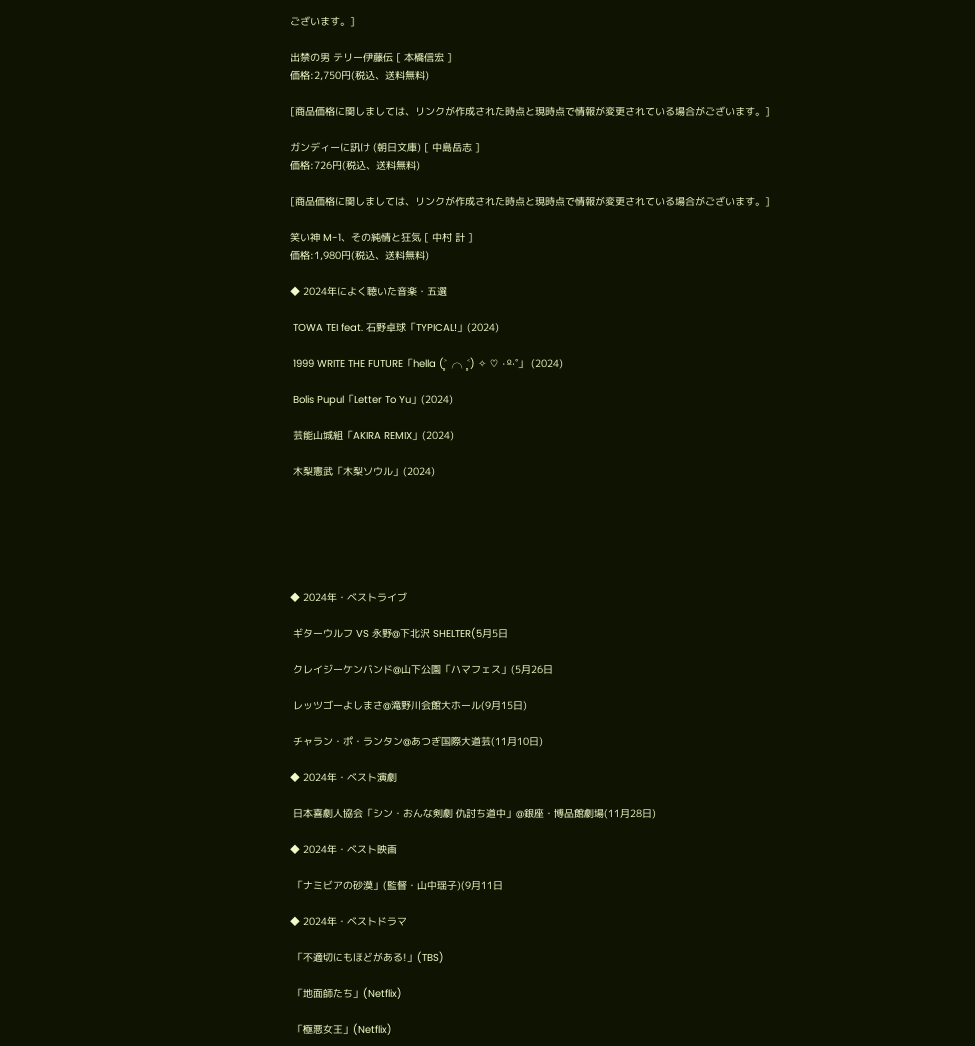ございます。]

出禁の男 テリー伊藤伝 [ 本橋信宏 ]
価格:2,750円(税込、送料無料)

[商品価格に関しましては、リンクが作成された時点と現時点で情報が変更されている場合がございます。]

ガンディーに訊け (朝日文庫) [ 中島岳志 ]
価格:726円(税込、送料無料)

[商品価格に関しましては、リンクが作成された時点と現時点で情報が変更されている場合がございます。]

笑い神 M-1、その純情と狂気 [ 中村 計 ]
価格:1,980円(税込、送料無料)

◆ 2024年によく聴いた音楽・五選

 TOWA TEI feat. 石野卓球「TYPICAL!」(2024)

 1999 WRITE THE FUTURE「hella (˃̣̥╭╮˂̣̥) ✧ ♡ ‧º·˚」 (2024)

 Bolis Pupul「Letter To Yu」(2024)

 芸能山城組「AKIRA REMIX」(2024)

 木梨憲武「木梨ソウル」(2024)






◆ 2024年・ベストライブ

 ギターウルフ VS 永野@下北沢 SHELTER(5月5日

 クレイジーケンバンド@山下公園「ハマフェス」(5月26日

 レッツゴーよしまさ@滝野川会館大ホール(9月15日)

 チャラン・ポ・ランタン@あつぎ国際大道芸(11月10日)

◆ 2024年・ベスト演劇

 日本喜劇人協会「シン・おんな剣劇 仇討ち道中」@銀座・博品館劇場(11月28日)

◆ 2024年・ベスト映画

 「ナミビアの砂漠」(監督・山中瑶子)(9月11日

◆ 2024年・ベストドラマ

 「不適切にもほどがある!」(TBS)

 「地面師たち」(Netflix)

 「極悪女王」(Netflix)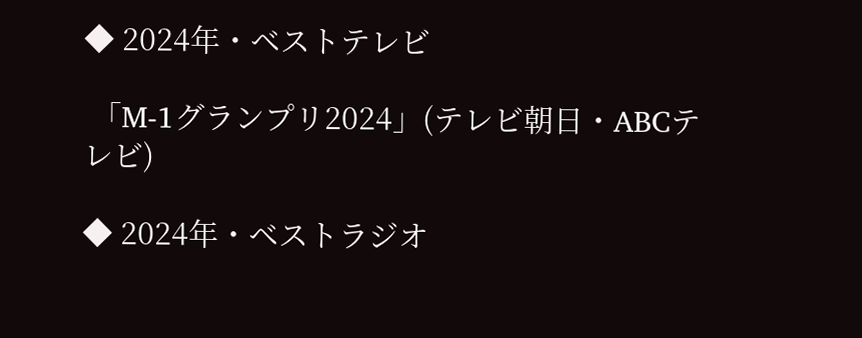◆ 2024年・ベストテレビ

 「M-1グランプリ2024」(テレビ朝日・ABCテレビ)

◆ 2024年・ベストラジオ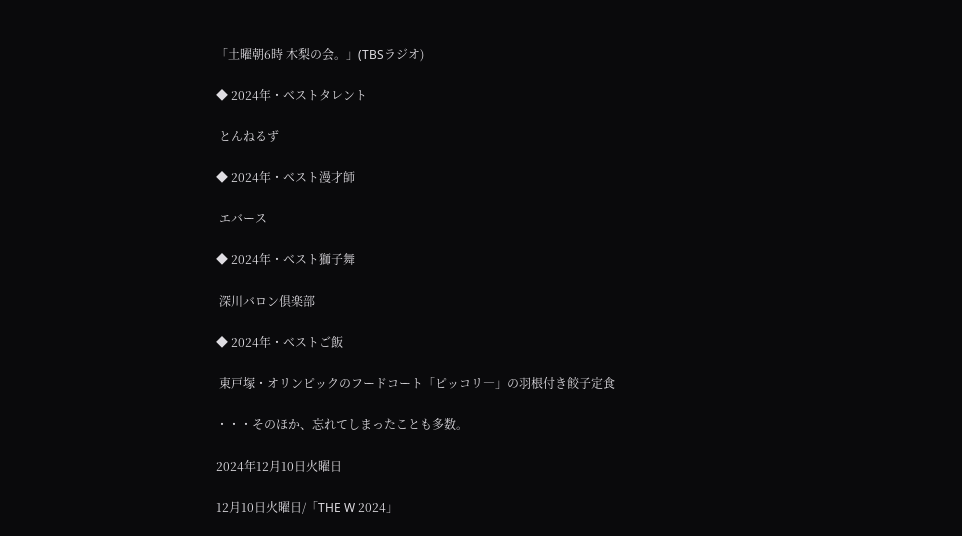「土曜朝6時 木梨の会。」(TBSラジオ)

◆ 2024年・ベストタレント

 とんねるず

◆ 2024年・ベスト漫才師

 エバース

◆ 2024年・ベスト獅子舞

 深川バロン倶楽部

◆ 2024年・ベストご飯

 東戸塚・オリンピックのフードコート「ピッコリ―」の羽根付き餃子定食

・・・そのほか、忘れてしまったことも多数。

2024年12月10日火曜日

12月10日火曜日/「THE W 2024」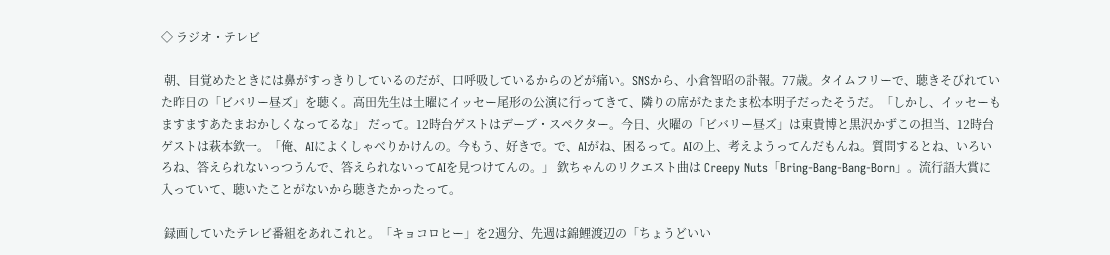◇ ラジオ・テレビ

 朝、目覚めたときには鼻がすっきりしているのだが、口呼吸しているからのどが痛い。SNSから、小倉智昭の訃報。77歳。タイムフリーで、聴きそびれていた昨日の「ビバリー昼ズ」を聴く。高田先生は土曜にイッセー尾形の公演に行ってきて、隣りの席がたまたま松本明子だったそうだ。「しかし、イッセーもますますあたまおかしくなってるな」 だって。12時台ゲストはデーブ・スペクター。今日、火曜の「ビバリー昼ズ」は東貴博と黒沢かずこの担当、12時台ゲストは萩本欽一。「俺、AIによくしゃべりかけんの。今もう、好きで。で、AIがね、困るって。AIの上、考えようってんだもんね。質問するとね、いろいろね、答えられないっつうんで、答えられないってAIを見つけてんの。」 欽ちゃんのリクエスト曲は Creepy Nuts「Bring-Bang-Bang-Born」。流行語大賞に入っていて、聴いたことがないから聴きたかったって。

 録画していたテレビ番組をあれこれと。「キョコロヒー」を2週分、先週は錦鯉渡辺の「ちょうどいい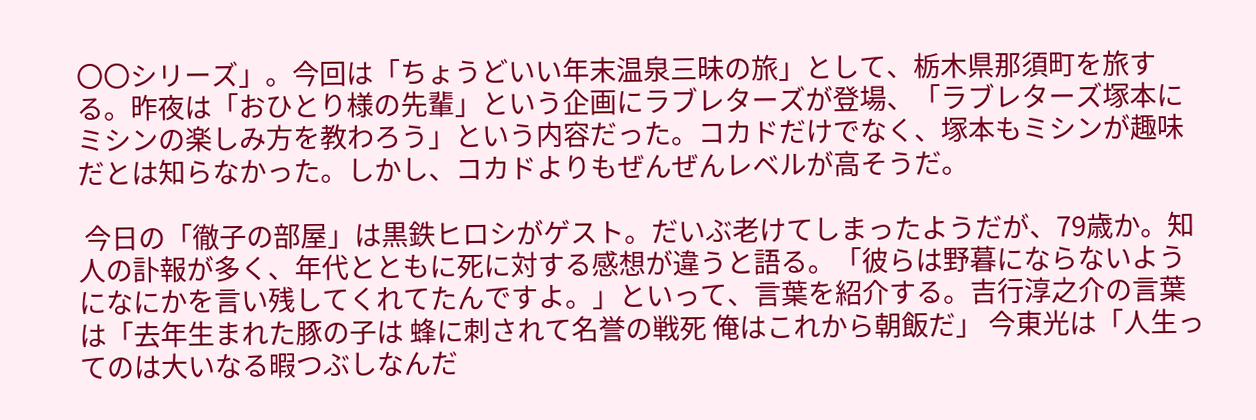〇〇シリーズ」。今回は「ちょうどいい年末温泉三昧の旅」として、栃木県那須町を旅する。昨夜は「おひとり様の先輩」という企画にラブレターズが登場、「ラブレターズ塚本にミシンの楽しみ方を教わろう」という内容だった。コカドだけでなく、塚本もミシンが趣味だとは知らなかった。しかし、コカドよりもぜんぜんレベルが高そうだ。

 今日の「徹子の部屋」は黒鉄ヒロシがゲスト。だいぶ老けてしまったようだが、79歳か。知人の訃報が多く、年代とともに死に対する感想が違うと語る。「彼らは野暮にならないようになにかを言い残してくれてたんですよ。」といって、言葉を紹介する。吉行淳之介の言葉は「去年生まれた豚の子は 蜂に刺されて名誉の戦死 俺はこれから朝飯だ」 今東光は「人生ってのは大いなる暇つぶしなんだ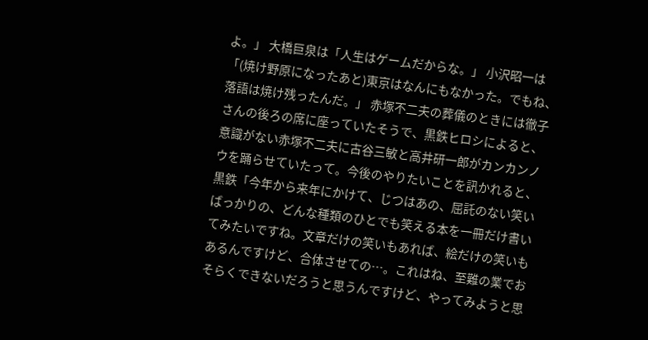よ。」 大橋巨泉は「人生はゲームだからな。」 小沢昭一は「(焼け野原になったあと)東京はなんにもなかった。でもね、落語は焼け残ったんだ。」 赤塚不二夫の葬儀のときには徹子さんの後ろの席に座っていたそうで、黒鉄ヒロシによると、意識がない赤塚不二夫に古谷三敏と高井研一郎がカンカンノウを踊らせていたって。今後のやりたいことを訊かれると、黒鉄「今年から来年にかけて、じつはあの、屈託のない笑いばっかりの、どんな種類のひとでも笑える本を一冊だけ書いてみたいですね。文章だけの笑いもあれば、絵だけの笑いもあるんですけど、合体させての…。これはね、至難の業でおそらくできないだろうと思うんですけど、やってみようと思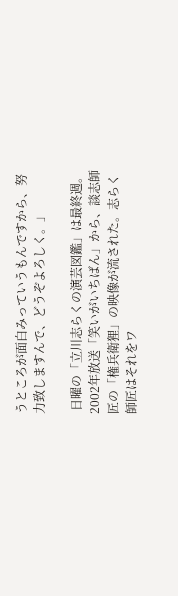うところが面白みっていうもんですから、努力致しますんで、どうぞよろしく。」

 日曜の「立川志らくの演芸図鑑」は最終週。2002年放送「笑いがいちばん」から、談志師匠の「権兵衛狸」の映像が流された。志らく師匠はそれをワ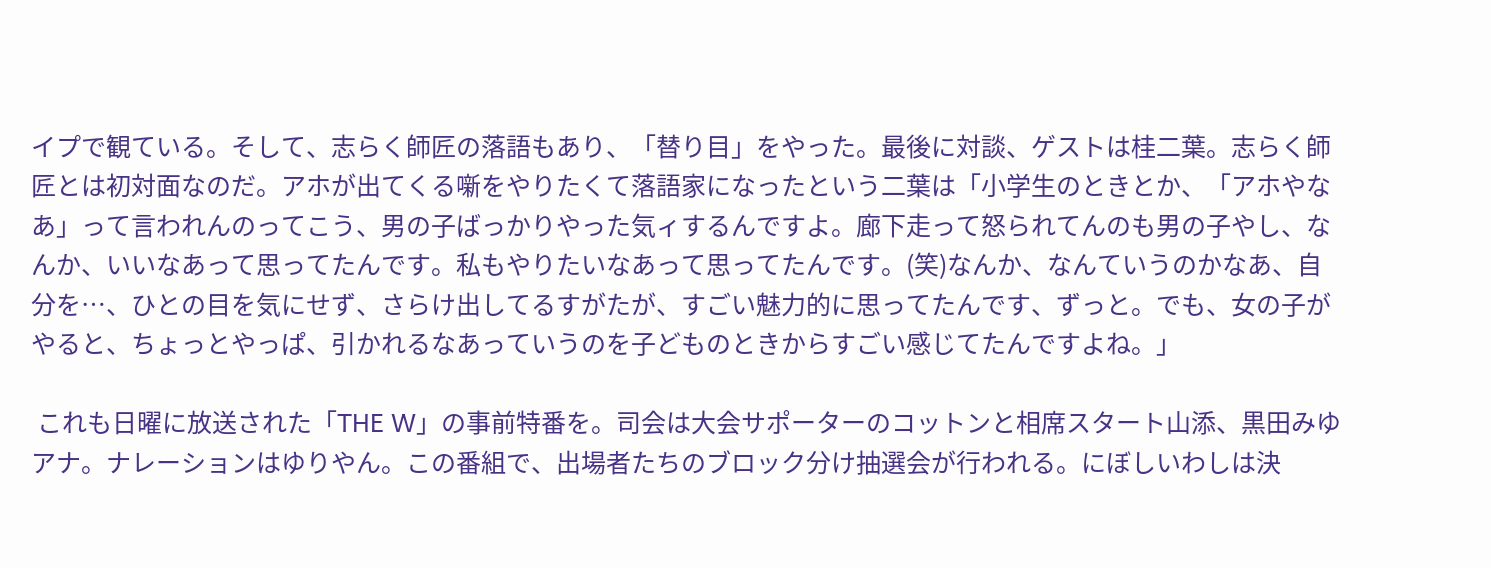イプで観ている。そして、志らく師匠の落語もあり、「替り目」をやった。最後に対談、ゲストは桂二葉。志らく師匠とは初対面なのだ。アホが出てくる噺をやりたくて落語家になったという二葉は「小学生のときとか、「アホやなあ」って言われんのってこう、男の子ばっかりやった気ィするんですよ。廊下走って怒られてんのも男の子やし、なんか、いいなあって思ってたんです。私もやりたいなあって思ってたんです。(笑)なんか、なんていうのかなあ、自分を…、ひとの目を気にせず、さらけ出してるすがたが、すごい魅力的に思ってたんです、ずっと。でも、女の子がやると、ちょっとやっぱ、引かれるなあっていうのを子どものときからすごい感じてたんですよね。」

 これも日曜に放送された「THE W」の事前特番を。司会は大会サポーターのコットンと相席スタート山添、黒田みゆアナ。ナレーションはゆりやん。この番組で、出場者たちのブロック分け抽選会が行われる。にぼしいわしは決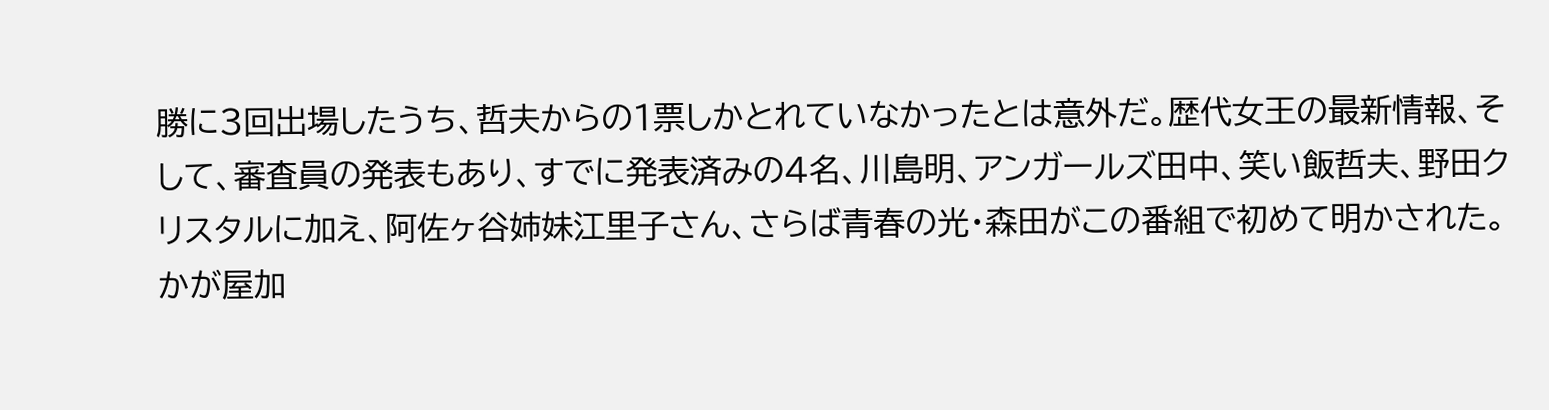勝に3回出場したうち、哲夫からの1票しかとれていなかったとは意外だ。歴代女王の最新情報、そして、審査員の発表もあり、すでに発表済みの4名、川島明、アンガールズ田中、笑い飯哲夫、野田クリスタルに加え、阿佐ヶ谷姉妹江里子さん、さらば青春の光・森田がこの番組で初めて明かされた。かが屋加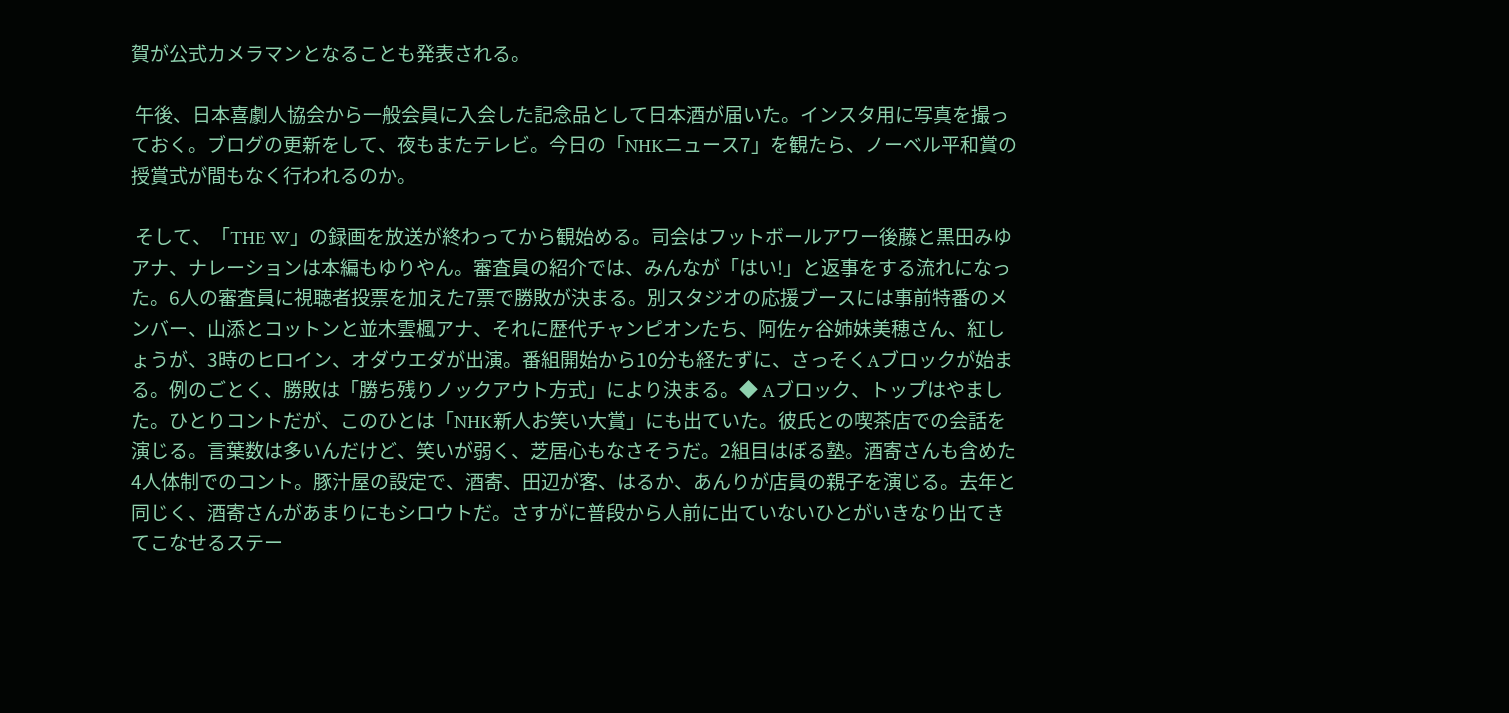賀が公式カメラマンとなることも発表される。

 午後、日本喜劇人協会から一般会員に入会した記念品として日本酒が届いた。インスタ用に写真を撮っておく。ブログの更新をして、夜もまたテレビ。今日の「NHKニュース7」を観たら、ノーベル平和賞の授賞式が間もなく行われるのか。

 そして、「THE W」の録画を放送が終わってから観始める。司会はフットボールアワー後藤と黒田みゆアナ、ナレーションは本編もゆりやん。審査員の紹介では、みんなが「はい!」と返事をする流れになった。6人の審査員に視聴者投票を加えた7票で勝敗が決まる。別スタジオの応援ブースには事前特番のメンバー、山添とコットンと並木雲楓アナ、それに歴代チャンピオンたち、阿佐ヶ谷姉妹美穂さん、紅しょうが、3時のヒロイン、オダウエダが出演。番組開始から10分も経たずに、さっそくAブロックが始まる。例のごとく、勝敗は「勝ち残りノックアウト方式」により決まる。◆ Aブロック、トップはやました。ひとりコントだが、このひとは「NHK新人お笑い大賞」にも出ていた。彼氏との喫茶店での会話を演じる。言葉数は多いんだけど、笑いが弱く、芝居心もなさそうだ。2組目はぼる塾。酒寄さんも含めた4人体制でのコント。豚汁屋の設定で、酒寄、田辺が客、はるか、あんりが店員の親子を演じる。去年と同じく、酒寄さんがあまりにもシロウトだ。さすがに普段から人前に出ていないひとがいきなり出てきてこなせるステー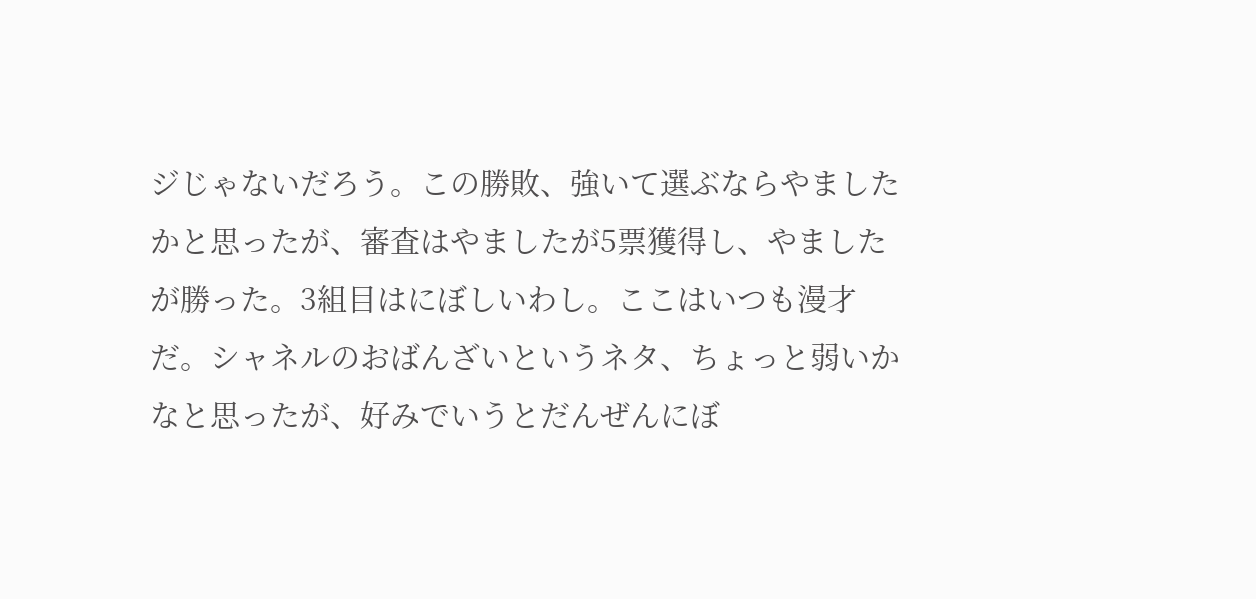ジじゃないだろう。この勝敗、強いて選ぶならやましたかと思ったが、審査はやましたが5票獲得し、やましたが勝った。3組目はにぼしいわし。ここはいつも漫才だ。シャネルのおばんざいというネタ、ちょっと弱いかなと思ったが、好みでいうとだんぜんにぼ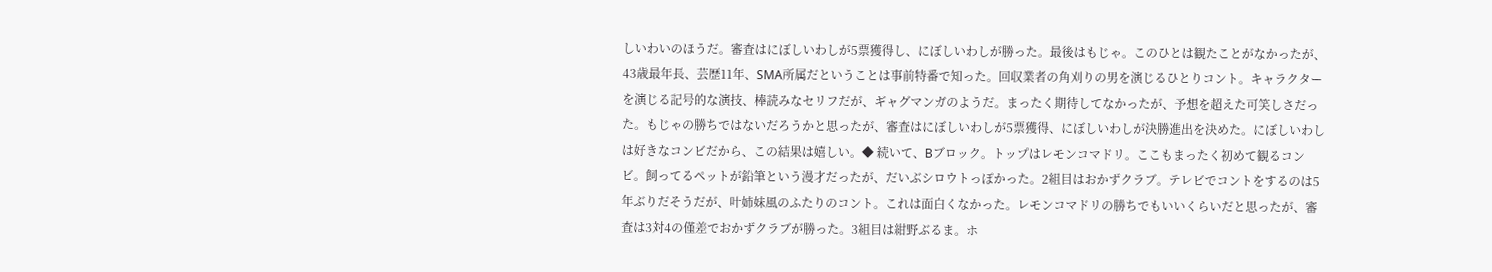しいわいのほうだ。審査はにぼしいわしが5票獲得し、にぼしいわしが勝った。最後はもじゃ。このひとは観たことがなかったが、43歳最年長、芸歴11年、SMA所属だということは事前特番で知った。回収業者の角刈りの男を演じるひとりコント。キャラクターを演じる記号的な演技、棒読みなセリフだが、ギャグマンガのようだ。まったく期待してなかったが、予想を超えた可笑しさだった。もじゃの勝ちではないだろうかと思ったが、審査はにぼしいわしが5票獲得、にぼしいわしが決勝進出を決めた。にぼしいわしは好きなコンビだから、この結果は嬉しい。◆ 続いて、Bブロック。トップはレモンコマドリ。ここもまったく初めて観るコンビ。飼ってるペットが鉛筆という漫才だったが、だいぶシロウトっぽかった。2組目はおかずクラブ。テレビでコントをするのは5年ぶりだそうだが、叶姉妹風のふたりのコント。これは面白くなかった。レモンコマドリの勝ちでもいいくらいだと思ったが、審査は3対4の僅差でおかずクラブが勝った。3組目は紺野ぶるま。ホ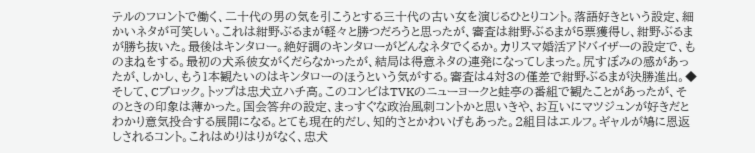テルのフロントで働く、二十代の男の気を引こうとする三十代の古い女を演じるひとりコント。落語好きという設定、細かいネタが可笑しい。これは紺野ぶるまが軽々と勝つだろうと思ったが、審査は紺野ぶるまが5票獲得し、紺野ぶるまが勝ち抜いた。最後はキンタロー。絶好調のキンタローがどんなネタでくるか。カリスマ婚活アドバイザーの設定で、ものまねをする。最初の犬系彼女がくだらなかったが、結局は得意ネタの連発になってしまった。尻すぼみの感があったが、しかし、もう1本観たいのはキンタローのほうという気がする。審査は4対3の僅差で紺野ぶるまが決勝進出。◆ そして、Cブロック。トップは忠犬立ハチ高。このコンビはTVKのニューヨークと蛙亭の番組で観たことがあったが、そのときの印象は薄かった。国会答弁の設定、まっすぐな政治風刺コントかと思いきや、お互いにマツジュンが好きだとわかり意気投合する展開になる。とても現在的だし、知的さとかわいげもあった。2組目はエルフ。ギャルが鳩に恩返しされるコント。これはめりはりがなく、忠犬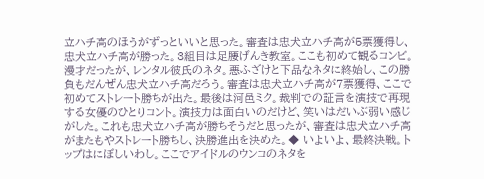立ハチ高のほうがずっといいと思った。審査は忠犬立ハチ高が5票獲得し、忠犬立ハチ高が勝った。3組目は足腰げんき教室。ここも初めて観るコンビ。漫才だったが、レンタル彼氏のネタ。悪ふざけと下品なネタに終始し、この勝負もだんぜん忠犬立ハチ高だろう。審査は忠犬立ハチ高が7票獲得、ここで初めてストレート勝ちが出た。最後は河邑ミク。裁判での証言を演技で再現する女優のひとりコント。演技力は面白いのだけど、笑いはだいぶ弱い感じがした。これも忠犬立ハチ高が勝ちそうだと思ったが、審査は忠犬立ハチ高がまたもやストレート勝ちし、決勝進出を決めた。◆ いよいよ、最終決戦。トップはにぼしいわし。ここでアイドルのウンコのネタを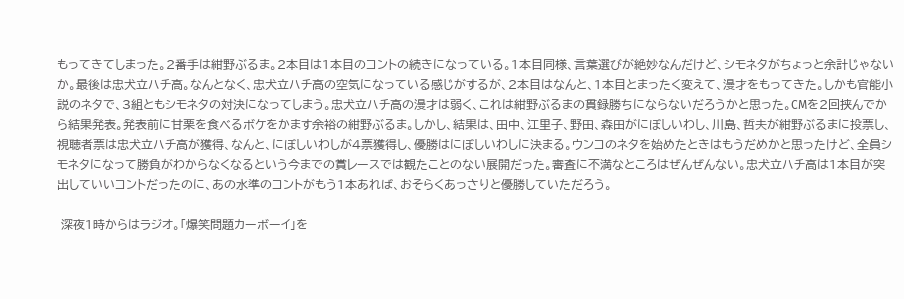もってきてしまった。2番手は紺野ぶるま。2本目は1本目のコントの続きになっている。1本目同様、言葉選びが絶妙なんだけど、シモネタがちょっと余計じゃないか。最後は忠犬立ハチ高。なんとなく、忠犬立ハチ高の空気になっている感じがするが、2本目はなんと、1本目とまったく変えて、漫才をもってきた。しかも官能小説のネタで、3組ともシモネタの対決になってしまう。忠犬立ハチ高の漫才は弱く、これは紺野ぶるまの貫録勝ちにならないだろうかと思った。CMを2回挟んでから結果発表。発表前に甘栗を食べるボケをかます余裕の紺野ぶるま。しかし、結果は、田中、江里子、野田、森田がにぼしいわし、川島、哲夫が紺野ぶるまに投票し、視聴者票は忠犬立ハチ高が獲得、なんと、にぼしいわしが4票獲得し、優勝はにぼしいわしに決まる。ウンコのネタを始めたときはもうだめかと思ったけど、全員シモネタになって勝負がわからなくなるという今までの賞レースでは観たことのない展開だった。審査に不満なところはぜんぜんない。忠犬立ハチ高は1本目が突出していいコントだったのに、あの水準のコントがもう1本あれば、おそらくあっさりと優勝していただろう。

 深夜1時からはラジオ。「爆笑問題カーボーイ」を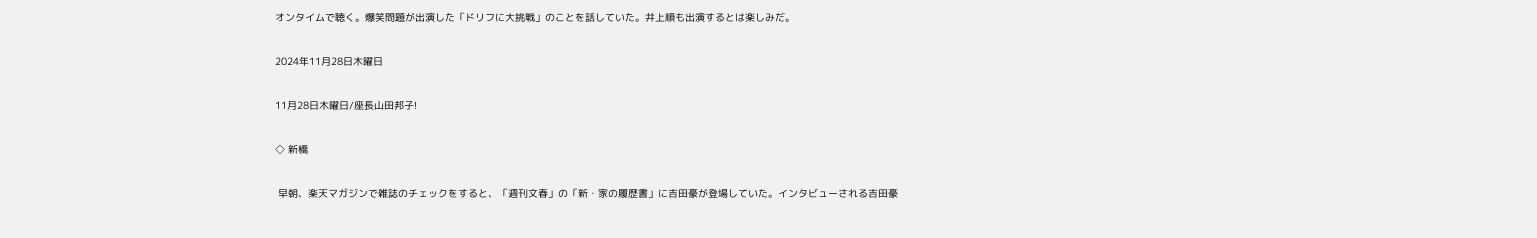オンタイムで聴く。爆笑問題が出演した「ドリフに大挑戦」のことを話していた。井上順も出演するとは楽しみだ。

2024年11月28日木曜日

11月28日木曜日/座長山田邦子!

◇ 新橋

 早朝、楽天マガジンで雑誌のチェックをすると、「週刊文春」の「新・家の履歴書」に吉田豪が登場していた。インタビューされる吉田豪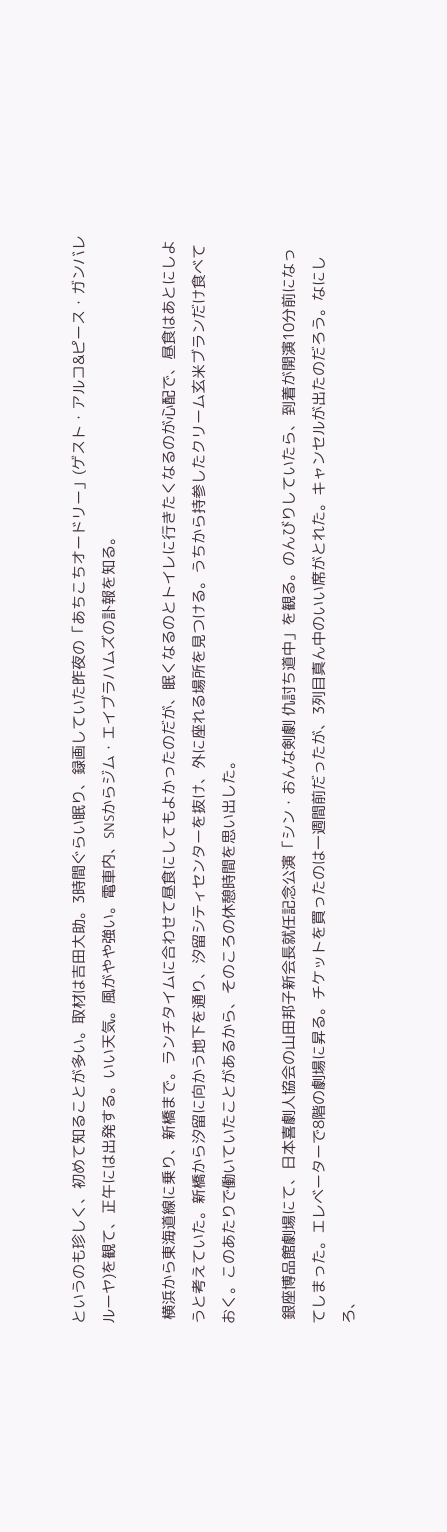というのも珍しく、初めて知ることが多い。取材は吉田大助。3時間ぐらい眠り、録画していた昨夜の「あちこちオードリー」(ゲスト・アルコ&ピース・ガンバレルーヤ)を観て、正午には出発する。いい天気。風がやや強い。電車内、SNSからジム・エイブラハムズの訃報を知る。

 横浜から東海道線に乗り、新橋まで。ランチタイムに合わせて昼食にしてもよかったのだが、眠くなるのとトイレに行きたくなるのが心配で、昼食はあとにしようと考えていた。新橋から汐留に向かう地下を通り、汐留シティセンターを抜け、外に座れる場所を見つける。うちから持参したクリーム玄米ブランだけ食べておく。このあたりで働いていたことがあるから、そのころの休憩時間を思い出した。

 銀座博品館劇場にて、日本喜劇人協会の山田邦子新会長就任記念公演「シン・おんな剣劇 仇討ち道中」を観る。のんびりしていたら、到着が開演10分前になってしまった。エレベーターで8階の劇場に昇る。チケットを買ったのは一週間前だったが、3列目真ん中のいい席がとれた。キャンセルが出たのだろう。なにしろ、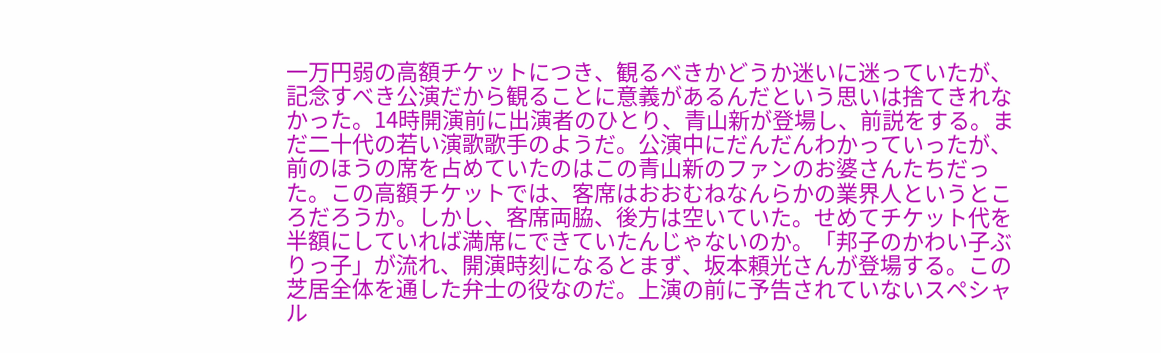一万円弱の高額チケットにつき、観るべきかどうか迷いに迷っていたが、記念すべき公演だから観ることに意義があるんだという思いは捨てきれなかった。14時開演前に出演者のひとり、青山新が登場し、前説をする。まだ二十代の若い演歌歌手のようだ。公演中にだんだんわかっていったが、前のほうの席を占めていたのはこの青山新のファンのお婆さんたちだった。この高額チケットでは、客席はおおむねなんらかの業界人というところだろうか。しかし、客席両脇、後方は空いていた。せめてチケット代を半額にしていれば満席にできていたんじゃないのか。「邦子のかわい子ぶりっ子」が流れ、開演時刻になるとまず、坂本頼光さんが登場する。この芝居全体を通した弁士の役なのだ。上演の前に予告されていないスペシャル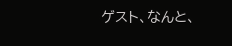ゲスト、なんと、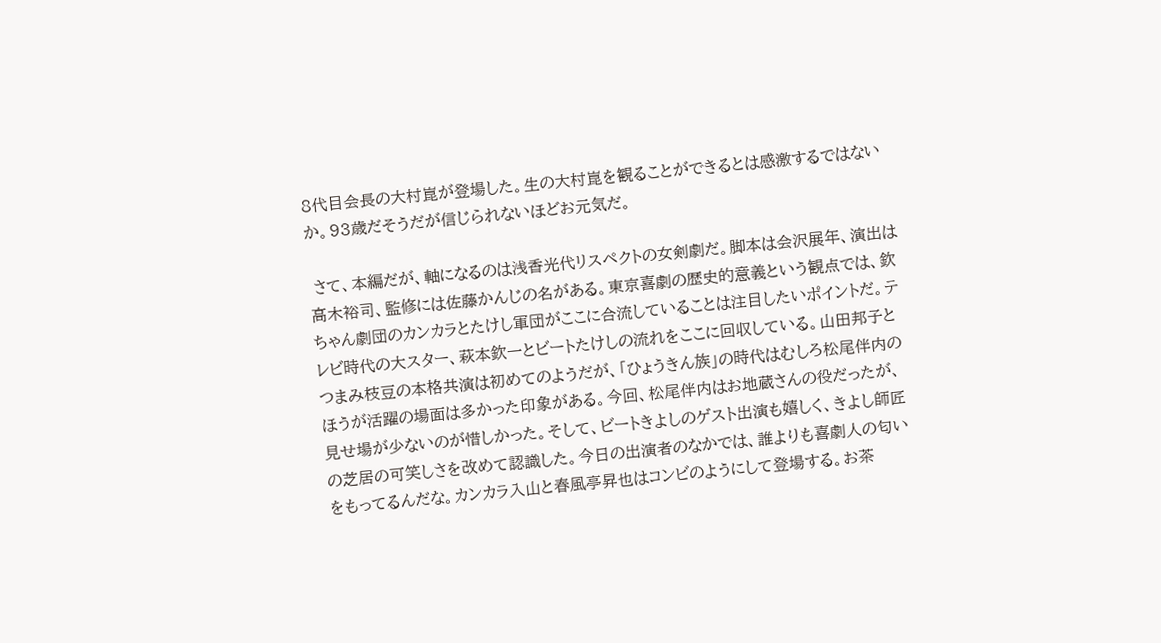8代目会長の大村崑が登場した。生の大村崑を観ることができるとは感激するではないか。93歳だそうだが信じられないほどお元気だ。

 さて、本編だが、軸になるのは浅香光代リスペクトの女剣劇だ。脚本は会沢展年、演出は高木裕司、監修には佐藤かんじの名がある。東京喜劇の歴史的意義という観点では、欽ちゃん劇団のカンカラとたけし軍団がここに合流していることは注目したいポイントだ。テレビ時代の大スター、萩本欽一とビートたけしの流れをここに回収している。山田邦子とつまみ枝豆の本格共演は初めてのようだが、「ひょうきん族」の時代はむしろ松尾伴内のほうが活躍の場面は多かった印象がある。今回、松尾伴内はお地蔵さんの役だったが、見せ場が少ないのが惜しかった。そして、ビートきよしのゲスト出演も嬉しく、きよし師匠の芝居の可笑しさを改めて認識した。今日の出演者のなかでは、誰よりも喜劇人の匂いをもってるんだな。カンカラ入山と春風亭昇也はコンビのようにして登場する。お茶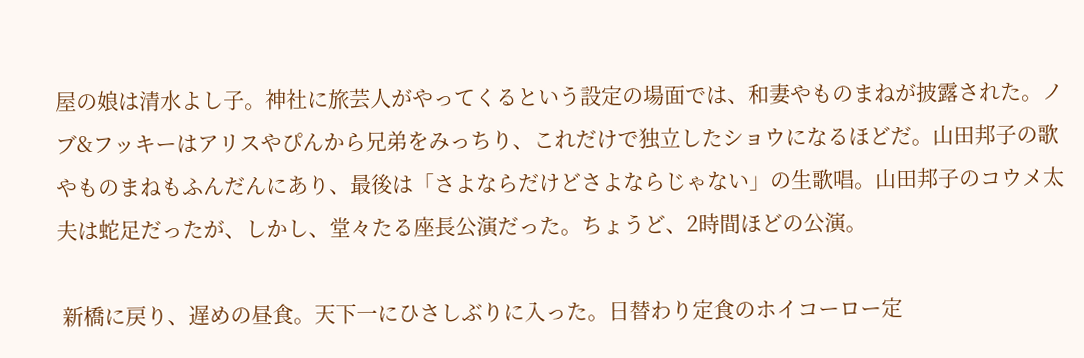屋の娘は清水よし子。神社に旅芸人がやってくるという設定の場面では、和妻やものまねが披露された。ノブ&フッキーはアリスやぴんから兄弟をみっちり、これだけで独立したショウになるほどだ。山田邦子の歌やものまねもふんだんにあり、最後は「さよならだけどさよならじゃない」の生歌唱。山田邦子のコウメ太夫は蛇足だったが、しかし、堂々たる座長公演だった。ちょうど、2時間ほどの公演。

 新橋に戻り、遅めの昼食。天下一にひさしぶりに入った。日替わり定食のホイコーロー定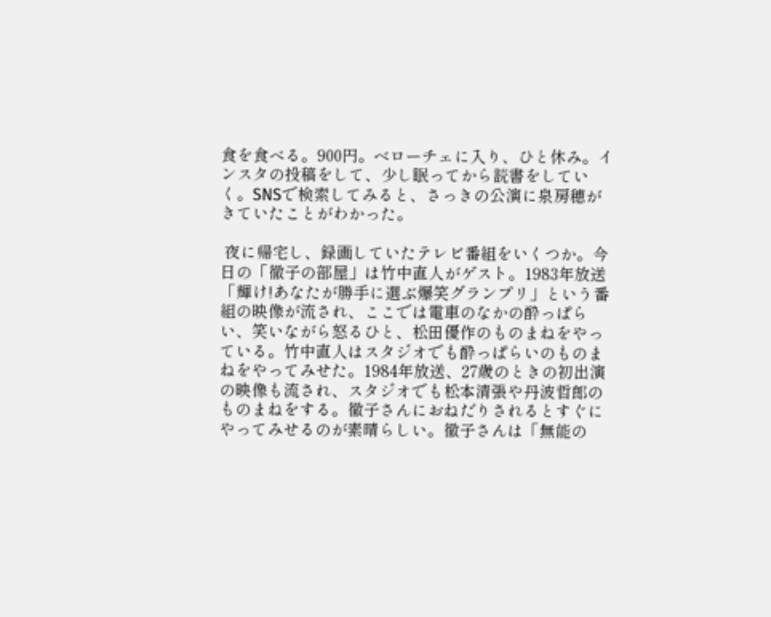食を食べる。900円。ベローチェに入り、ひと休み。インスタの投稿をして、少し眠ってから読書をしていく。SNSで検索してみると、さっきの公演に泉房穂がきていたことがわかった。

 夜に帰宅し、録画していたテレビ番組をいくつか。今日の「徹子の部屋」は竹中直人がゲスト。1983年放送「輝け!あなたが勝手に選ぶ爆笑グランプリ」という番組の映像が流され、ここでは電車のなかの酔っぱらい、笑いながら怒るひと、松田優作のものまねをやっている。竹中直人はスタジオでも酔っぱらいのものまねをやってみせた。1984年放送、27歳のときの初出演の映像も流され、スタジオでも松本清張や丹波哲郎のものまねをする。徹子さんにおねだりされるとすぐにやってみせるのが素晴らしい。徹子さんは「無能の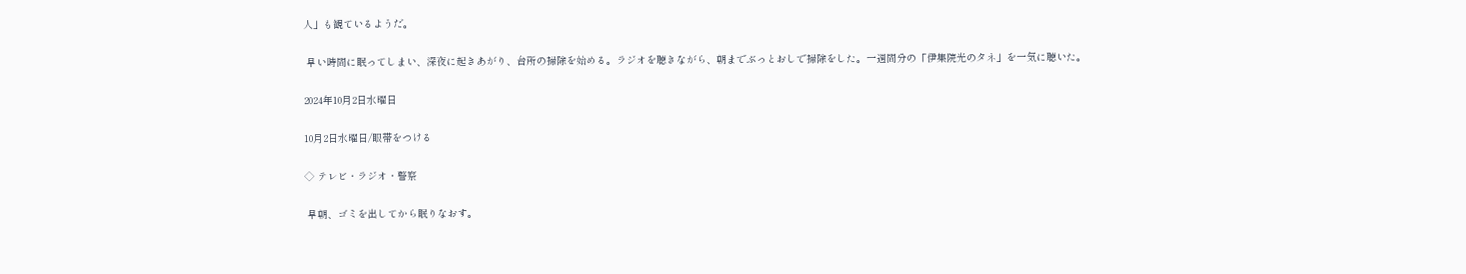人」も観ているようだ。

 早い時間に眠ってしまい、深夜に起きあがり、台所の掃除を始める。ラジオを聴きながら、朝までぶっとおしで掃除をした。一週間分の「伊集院光のタネ」を一気に聴いた。

2024年10月2日水曜日

10月2日水曜日/眼帯をつける

◇ テレビ・ラジオ・警察

 早朝、ゴミを出してから眠りなおす。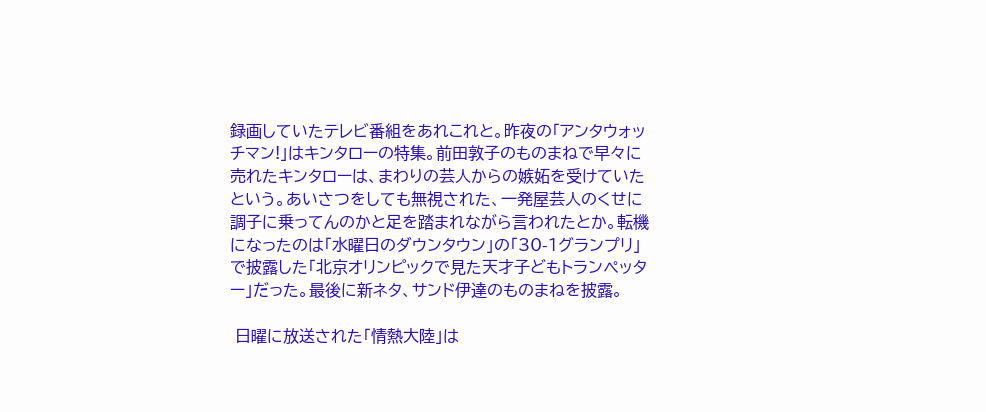録画していたテレビ番組をあれこれと。昨夜の「アンタウォッチマン!」はキンタローの特集。前田敦子のものまねで早々に売れたキンタローは、まわりの芸人からの嫉妬を受けていたという。あいさつをしても無視された、一発屋芸人のくせに調子に乗ってんのかと足を踏まれながら言われたとか。転機になったのは「水曜日のダウンタウン」の「30-1グランプリ」で披露した「北京オリンピックで見た天才子どもトランぺッター」だった。最後に新ネタ、サンド伊達のものまねを披露。

 日曜に放送された「情熱大陸」は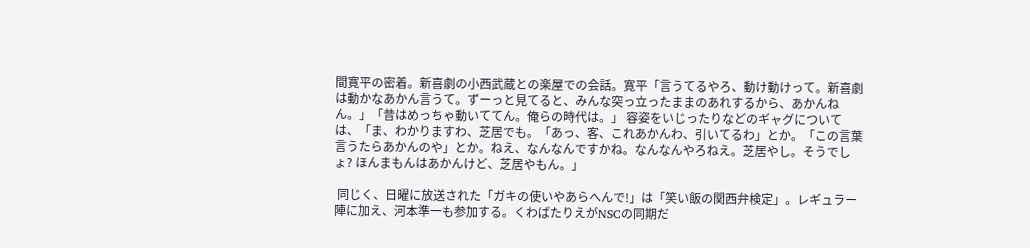間寛平の密着。新喜劇の小西武蔵との楽屋での会話。寛平「言うてるやろ、動け動けって。新喜劇は動かなあかん言うて。ずーっと見てると、みんな突っ立ったままのあれするから、あかんねん。」「昔はめっちゃ動いててん。俺らの時代は。」 容姿をいじったりなどのギャグについては、「ま、わかりますわ、芝居でも。「あっ、客、これあかんわ、引いてるわ」とか。「この言葉言うたらあかんのや」とか。ねえ、なんなんですかね。なんなんやろねえ。芝居やし。そうでしょ? ほんまもんはあかんけど、芝居やもん。」

 同じく、日曜に放送された「ガキの使いやあらへんで!」は「笑い飯の関西弁検定」。レギュラー陣に加え、河本準一も参加する。くわばたりえがNSCの同期だ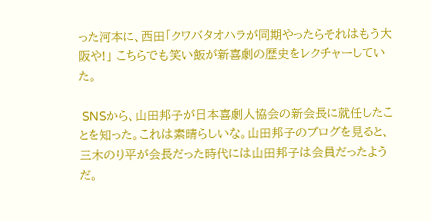った河本に、西田「クワバタオハラが同期やったらそれはもう大阪や!」 こちらでも笑い飯が新喜劇の歴史をレクチャーしていた。

 SNSから、山田邦子が日本喜劇人協会の新会長に就任したことを知った。これは素晴らしいな。山田邦子のブログを見ると、三木のり平が会長だった時代には山田邦子は会員だったようだ。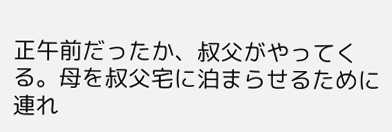正午前だったか、叔父がやってくる。母を叔父宅に泊まらせるために連れ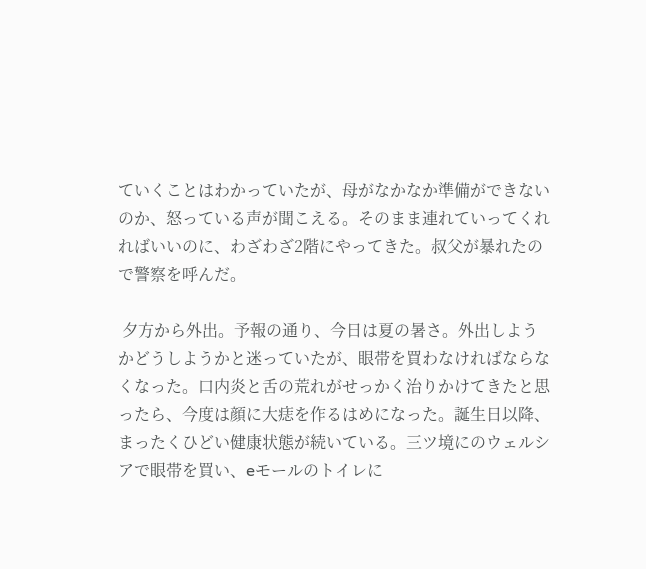ていくことはわかっていたが、母がなかなか準備ができないのか、怒っている声が聞こえる。そのまま連れていってくれればいいのに、わざわざ2階にやってきた。叔父が暴れたので警察を呼んだ。

 夕方から外出。予報の通り、今日は夏の暑さ。外出しようかどうしようかと迷っていたが、眼帯を買わなければならなくなった。口内炎と舌の荒れがせっかく治りかけてきたと思ったら、今度は顔に大痣を作るはめになった。誕生日以降、まったくひどい健康状態が続いている。三ツ境にのウェルシアで眼帯を買い、eモールのトイレに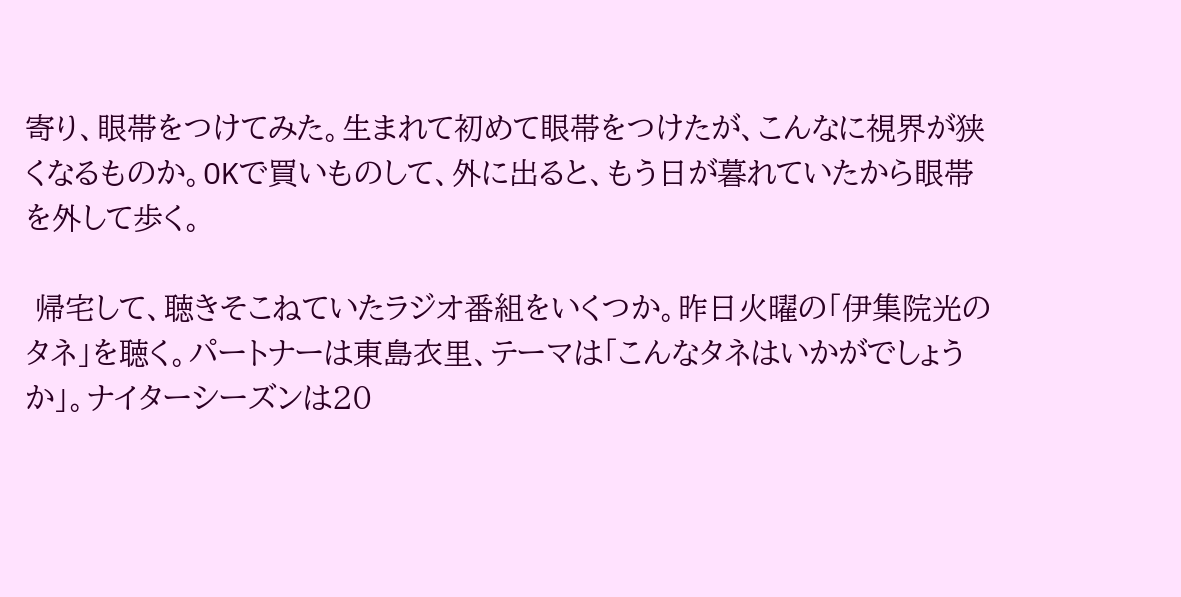寄り、眼帯をつけてみた。生まれて初めて眼帯をつけたが、こんなに視界が狭くなるものか。OKで買いものして、外に出ると、もう日が暮れていたから眼帯を外して歩く。

 帰宅して、聴きそこねていたラジオ番組をいくつか。昨日火曜の「伊集院光のタネ」を聴く。パートナーは東島衣里、テーマは「こんなタネはいかがでしょうか」。ナイターシーズンは20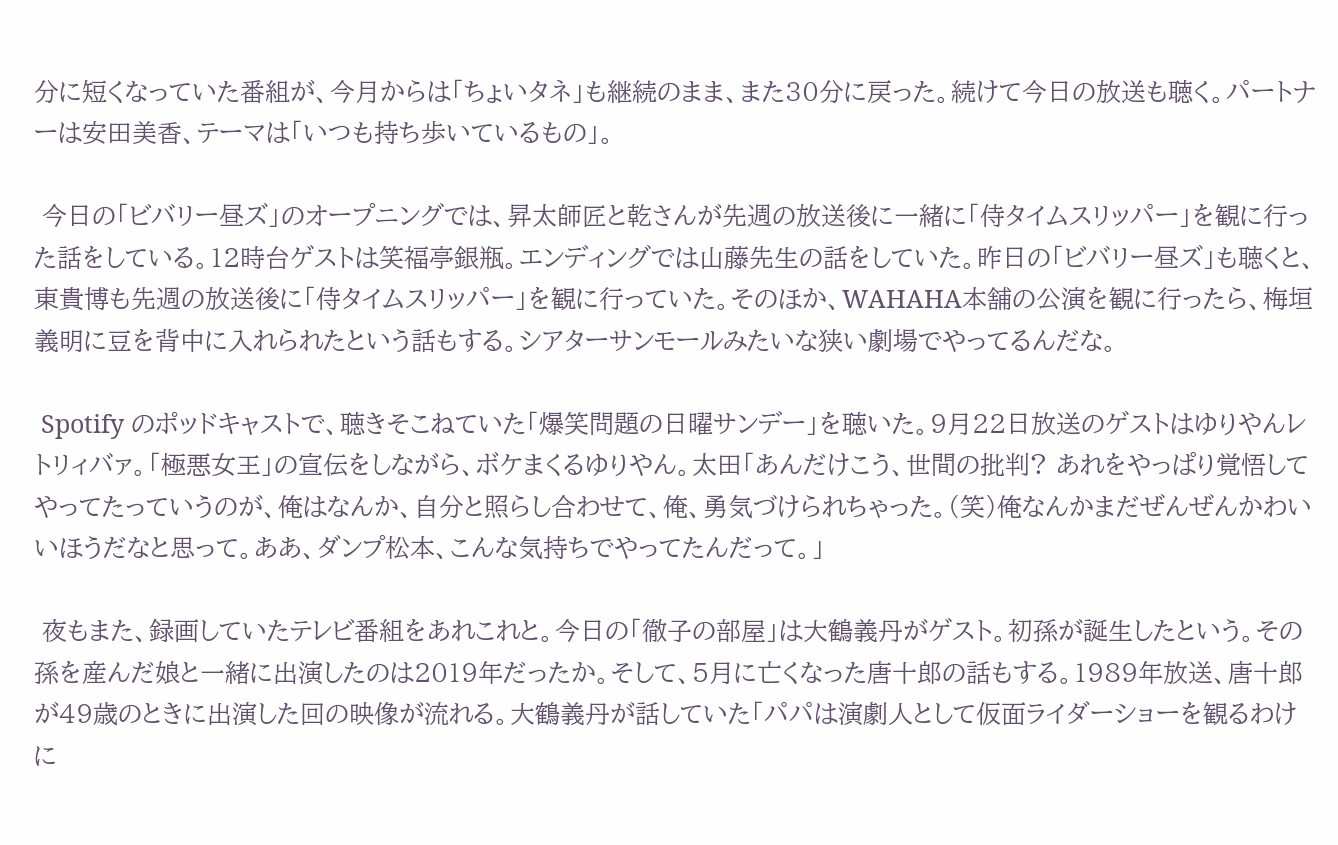分に短くなっていた番組が、今月からは「ちょいタネ」も継続のまま、また30分に戻った。続けて今日の放送も聴く。パートナーは安田美香、テーマは「いつも持ち歩いているもの」。

 今日の「ビバリー昼ズ」のオープニングでは、昇太師匠と乾さんが先週の放送後に一緒に「侍タイムスリッパー」を観に行った話をしている。12時台ゲストは笑福亭銀瓶。エンディングでは山藤先生の話をしていた。昨日の「ビバリー昼ズ」も聴くと、東貴博も先週の放送後に「侍タイムスリッパー」を観に行っていた。そのほか、WAHAHA本舗の公演を観に行ったら、梅垣義明に豆を背中に入れられたという話もする。シアターサンモールみたいな狭い劇場でやってるんだな。

 Spotify のポッドキャストで、聴きそこねていた「爆笑問題の日曜サンデー」を聴いた。9月22日放送のゲストはゆりやんレトリィバァ。「極悪女王」の宣伝をしながら、ボケまくるゆりやん。太田「あんだけこう、世間の批判? あれをやっぱり覚悟してやってたっていうのが、俺はなんか、自分と照らし合わせて、俺、勇気づけられちゃった。(笑)俺なんかまだぜんぜんかわいいほうだなと思って。ああ、ダンプ松本、こんな気持ちでやってたんだって。」

 夜もまた、録画していたテレビ番組をあれこれと。今日の「徹子の部屋」は大鶴義丹がゲスト。初孫が誕生したという。その孫を産んだ娘と一緒に出演したのは2019年だったか。そして、5月に亡くなった唐十郎の話もする。1989年放送、唐十郎が49歳のときに出演した回の映像が流れる。大鶴義丹が話していた「パパは演劇人として仮面ライダーショーを観るわけに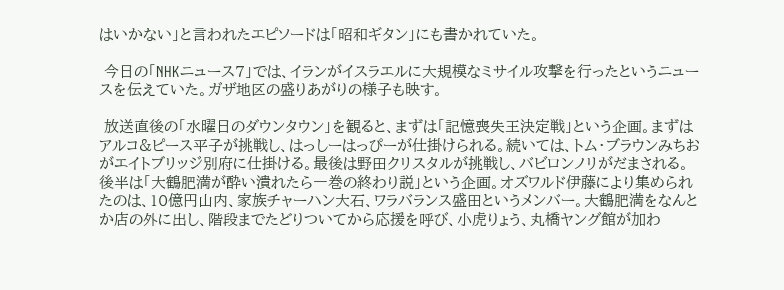はいかない」と言われたエピソードは「昭和ギタン」にも書かれていた。

 今日の「NHKニュース7」では、イランがイスラエルに大規模なミサイル攻撃を行ったというニュースを伝えていた。ガザ地区の盛りあがりの様子も映す。

 放送直後の「水曜日のダウンタウン」を観ると、まずは「記憶喪失王決定戦」という企画。まずはアルコ&ピース平子が挑戦し、はっしーはっぴーが仕掛けられる。続いては、トム・ブラウンみちおがエイトブリッジ別府に仕掛ける。最後は野田クリスタルが挑戦し、バビロンノリがだまされる。後半は「大鶴肥満が酔い潰れたら一巻の終わり説」という企画。オズワルド伊藤により集められたのは、10億円山内、家族チャーハン大石、ワラバランス盛田というメンバー。大鶴肥満をなんとか店の外に出し、階段までたどりついてから応援を呼び、小虎りょう、丸橋ヤング館が加わ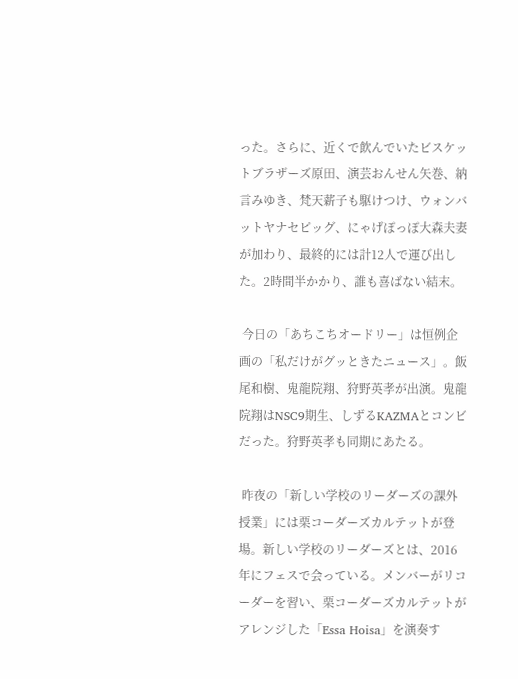った。さらに、近くで飲んでいたビスケットブラザーズ原田、演芸おんせん矢巻、納言みゆき、梵天薪子も駆けつけ、ウォンバットヤナセピッグ、にゃげぽっぽ大森夫妻が加わり、最終的には計12人で運び出した。2時間半かかり、誰も喜ばない結末。

 今日の「あちこちオードリー」は恒例企画の「私だけがグッときたニュース」。飯尾和樹、鬼龍院翔、狩野英孝が出演。鬼龍院翔はNSC9期生、しずるKAZMAとコンビだった。狩野英孝も同期にあたる。

 昨夜の「新しい学校のリーダーズの課外授業」には栗コーダーズカルテットが登場。新しい学校のリーダーズとは、2016年にフェスで会っている。メンバーがリコーダーを習い、栗コーダーズカルテットがアレンジした「Essa Hoisa」を演奏す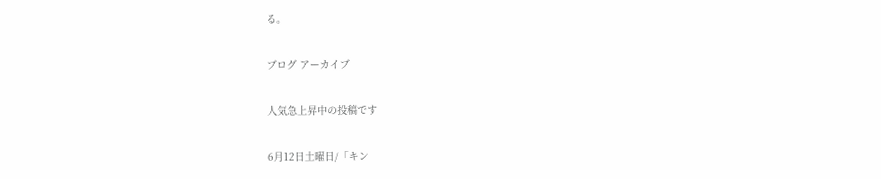る。

ブログ アーカイブ

人気急上昇中の投稿です

6月12日土曜日/「キン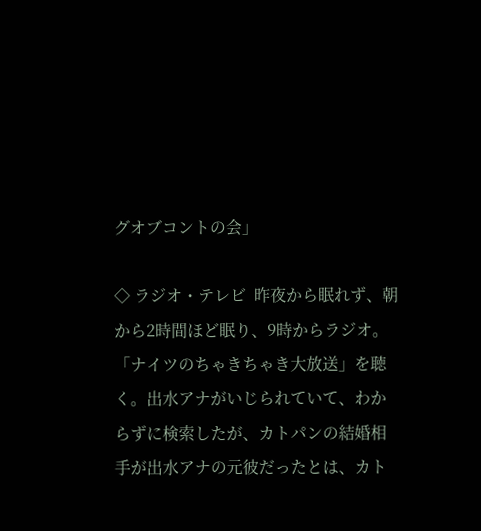グオブコントの会」

◇ ラジオ・テレビ  昨夜から眠れず、朝から2時間ほど眠り、9時からラジオ。「ナイツのちゃきちゃき大放送」を聴く。出水アナがいじられていて、わからずに検索したが、カトパンの結婚相手が出水アナの元彼だったとは、カト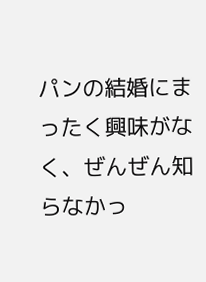パンの結婚にまったく興味がなく、ぜんぜん知らなかっ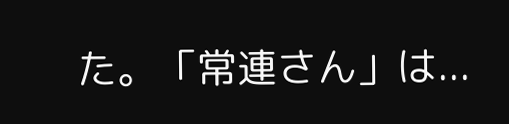た。「常連さん」は...